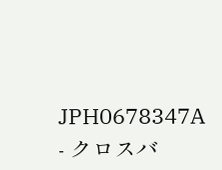JPH0678347A - クロスバ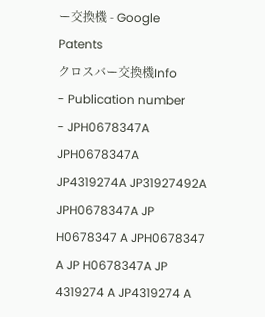ー交換機 - Google Patents
クロスバー交換機Info
- Publication number
- JPH0678347A JPH0678347A JP4319274A JP31927492A JPH0678347A JP H0678347 A JPH0678347 A JP H0678347A JP 4319274 A JP4319274 A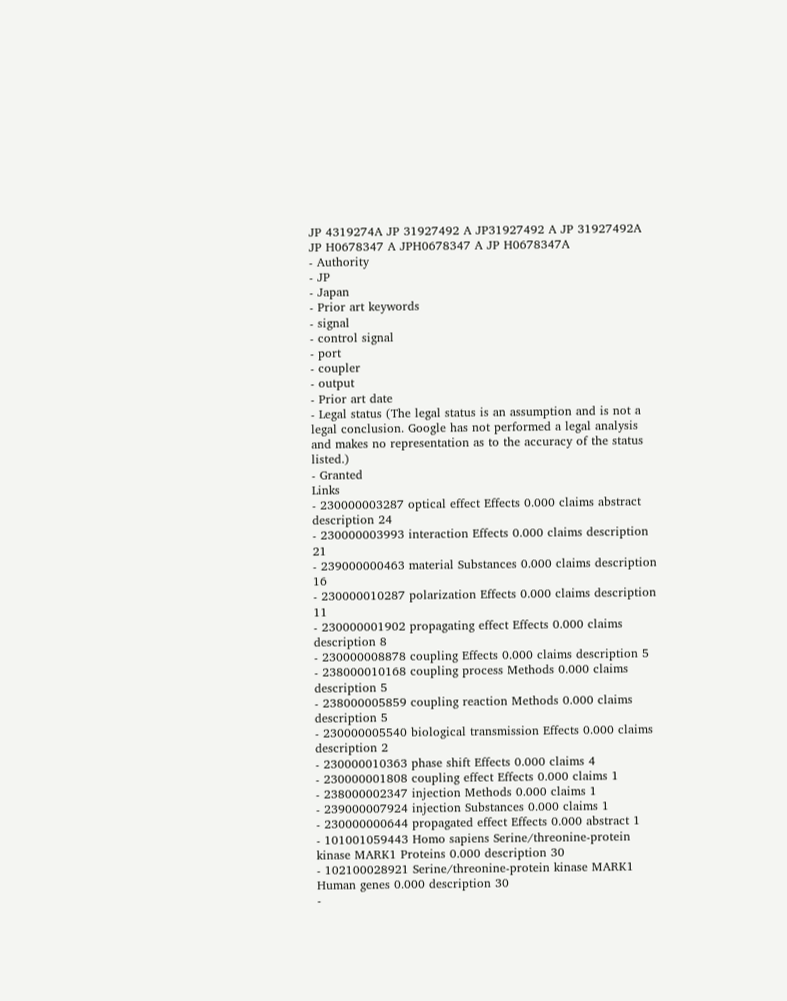JP 4319274A JP 31927492 A JP31927492 A JP 31927492A JP H0678347 A JPH0678347 A JP H0678347A
- Authority
- JP
- Japan
- Prior art keywords
- signal
- control signal
- port
- coupler
- output
- Prior art date
- Legal status (The legal status is an assumption and is not a legal conclusion. Google has not performed a legal analysis and makes no representation as to the accuracy of the status listed.)
- Granted
Links
- 230000003287 optical effect Effects 0.000 claims abstract description 24
- 230000003993 interaction Effects 0.000 claims description 21
- 239000000463 material Substances 0.000 claims description 16
- 230000010287 polarization Effects 0.000 claims description 11
- 230000001902 propagating effect Effects 0.000 claims description 8
- 230000008878 coupling Effects 0.000 claims description 5
- 238000010168 coupling process Methods 0.000 claims description 5
- 238000005859 coupling reaction Methods 0.000 claims description 5
- 230000005540 biological transmission Effects 0.000 claims description 2
- 230000010363 phase shift Effects 0.000 claims 4
- 230000001808 coupling effect Effects 0.000 claims 1
- 238000002347 injection Methods 0.000 claims 1
- 239000007924 injection Substances 0.000 claims 1
- 230000000644 propagated effect Effects 0.000 abstract 1
- 101001059443 Homo sapiens Serine/threonine-protein kinase MARK1 Proteins 0.000 description 30
- 102100028921 Serine/threonine-protein kinase MARK1 Human genes 0.000 description 30
-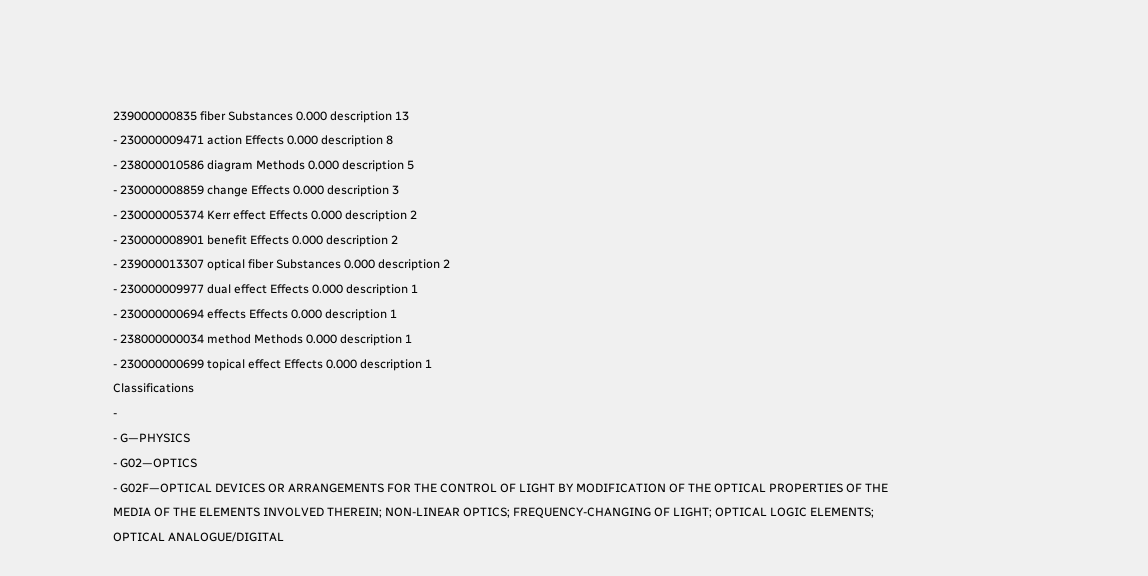239000000835 fiber Substances 0.000 description 13
- 230000009471 action Effects 0.000 description 8
- 238000010586 diagram Methods 0.000 description 5
- 230000008859 change Effects 0.000 description 3
- 230000005374 Kerr effect Effects 0.000 description 2
- 230000008901 benefit Effects 0.000 description 2
- 239000013307 optical fiber Substances 0.000 description 2
- 230000009977 dual effect Effects 0.000 description 1
- 230000000694 effects Effects 0.000 description 1
- 238000000034 method Methods 0.000 description 1
- 230000000699 topical effect Effects 0.000 description 1
Classifications
-
- G—PHYSICS
- G02—OPTICS
- G02F—OPTICAL DEVICES OR ARRANGEMENTS FOR THE CONTROL OF LIGHT BY MODIFICATION OF THE OPTICAL PROPERTIES OF THE MEDIA OF THE ELEMENTS INVOLVED THEREIN; NON-LINEAR OPTICS; FREQUENCY-CHANGING OF LIGHT; OPTICAL LOGIC ELEMENTS; OPTICAL ANALOGUE/DIGITAL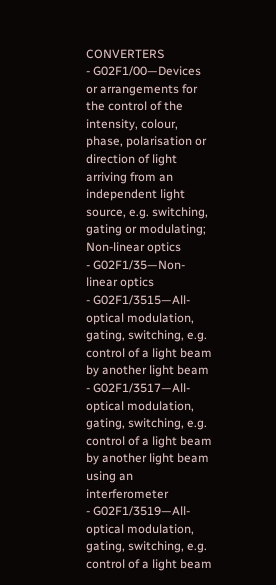CONVERTERS
- G02F1/00—Devices or arrangements for the control of the intensity, colour, phase, polarisation or direction of light arriving from an independent light source, e.g. switching, gating or modulating; Non-linear optics
- G02F1/35—Non-linear optics
- G02F1/3515—All-optical modulation, gating, switching, e.g. control of a light beam by another light beam
- G02F1/3517—All-optical modulation, gating, switching, e.g. control of a light beam by another light beam using an interferometer
- G02F1/3519—All-optical modulation, gating, switching, e.g. control of a light beam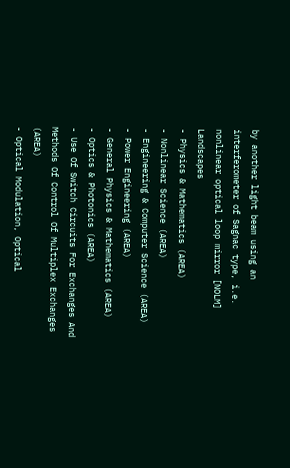by another light beam using an interferometer of Sagnac type, i.e. nonlinear optical loop mirror [NOLM]
Landscapes
- Physics & Mathematics (AREA)
- Nonlinear Science (AREA)
- Engineering & Computer Science (AREA)
- Power Engineering (AREA)
- General Physics & Mathematics (AREA)
- Optics & Photonics (AREA)
- Use Of Switch Circuits For Exchanges And Methods Of Control Of Multiplex Exchanges (AREA)
- Optical Modulation, Optical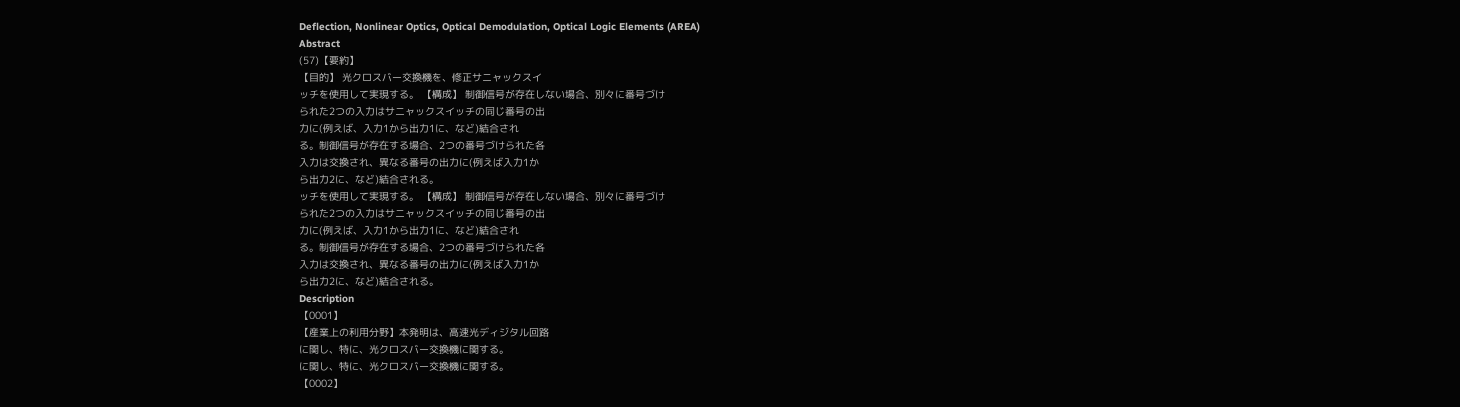Deflection, Nonlinear Optics, Optical Demodulation, Optical Logic Elements (AREA)
Abstract
(57)【要約】
【目的】 光クロスバー交換機を、修正サニャックスイ
ッチを使用して実現する。 【構成】 制御信号が存在しない場合、別々に番号づけ
られた2つの入力はサニャックスイッチの同じ番号の出
力に(例えば、入力1から出力1に、など)結合され
る。制御信号が存在する場合、2つの番号づけられた各
入力は交換され、異なる番号の出力に(例えば入力1か
ら出力2に、など)結合される。
ッチを使用して実現する。 【構成】 制御信号が存在しない場合、別々に番号づけ
られた2つの入力はサニャックスイッチの同じ番号の出
力に(例えば、入力1から出力1に、など)結合され
る。制御信号が存在する場合、2つの番号づけられた各
入力は交換され、異なる番号の出力に(例えば入力1か
ら出力2に、など)結合される。
Description
【0001】
【産業上の利用分野】本発明は、高速光ディジタル回路
に関し、特に、光クロスバー交換機に関する。
に関し、特に、光クロスバー交換機に関する。
【0002】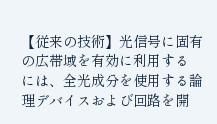【従来の技術】光信号に固有の広帯域を有効に利用する
には、全光成分を使用する論理デバイスおよび回路を開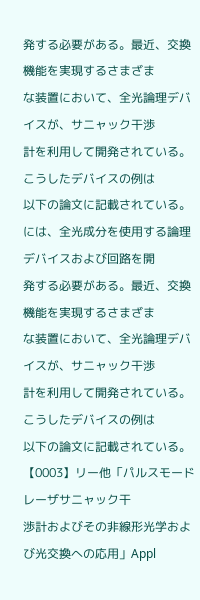発する必要がある。最近、交換機能を実現するさまざま
な装置において、全光論理デバイスが、サニャック干渉
計を利用して開発されている。こうしたデバイスの例は
以下の論文に記載されている。
には、全光成分を使用する論理デバイスおよび回路を開
発する必要がある。最近、交換機能を実現するさまざま
な装置において、全光論理デバイスが、サニャック干渉
計を利用して開発されている。こうしたデバイスの例は
以下の論文に記載されている。
【0003】リー他「パルスモードレーザサニャック干
渉計およびその非線形光学および光交換への応用」Appl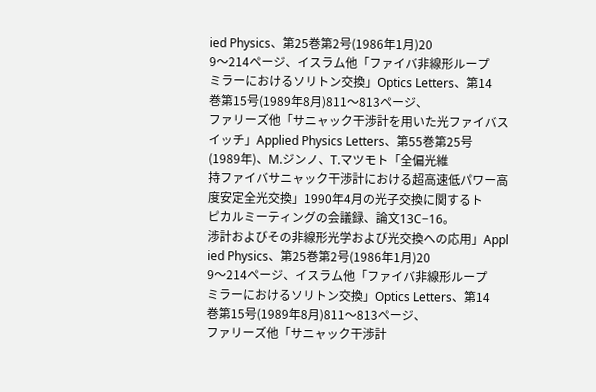ied Physics、第25巻第2号(1986年1月)20
9〜214ページ、イスラム他「ファイバ非線形ループ
ミラーにおけるソリトン交換」Optics Letters、第14
巻第15号(1989年8月)811〜813ページ、
ファリーズ他「サニャック干渉計を用いた光ファイバス
イッチ」Applied Physics Letters、第55巻第25号
(1989年)、M.ジンノ、T.マツモト「全偏光維
持ファイバサニャック干渉計における超高速低パワー高
度安定全光交換」1990年4月の光子交換に関するト
ピカルミーティングの会議録、論文13C−16。
渉計およびその非線形光学および光交換への応用」Appl
ied Physics、第25巻第2号(1986年1月)20
9〜214ページ、イスラム他「ファイバ非線形ループ
ミラーにおけるソリトン交換」Optics Letters、第14
巻第15号(1989年8月)811〜813ページ、
ファリーズ他「サニャック干渉計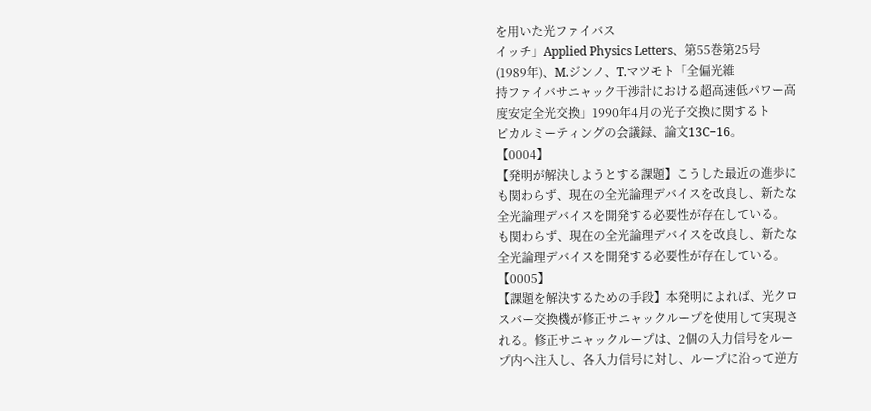を用いた光ファイバス
イッチ」Applied Physics Letters、第55巻第25号
(1989年)、M.ジンノ、T.マツモト「全偏光維
持ファイバサニャック干渉計における超高速低パワー高
度安定全光交換」1990年4月の光子交換に関するト
ピカルミーティングの会議録、論文13C−16。
【0004】
【発明が解決しようとする課題】こうした最近の進歩に
も関わらず、現在の全光論理デバイスを改良し、新たな
全光論理デバイスを開発する必要性が存在している。
も関わらず、現在の全光論理デバイスを改良し、新たな
全光論理デバイスを開発する必要性が存在している。
【0005】
【課題を解決するための手段】本発明によれば、光クロ
スバー交換機が修正サニャックループを使用して実現さ
れる。修正サニャックループは、2個の入力信号をルー
プ内へ注入し、各入力信号に対し、ループに沿って逆方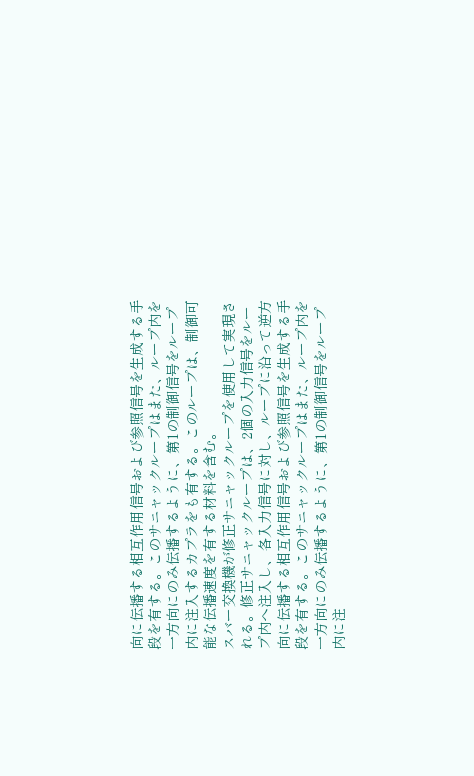向に伝播する相互作用信号および参照信号を生成する手
段を有する。このサニャックループはまた、ループ内を
一方向にのみ伝播するように、第1の制御信号をループ
内に注入するカプラをも有する。このループは、制御可
能な伝播速度を有する材料を含む。
スバー交換機が修正サニャックループを使用して実現さ
れる。修正サニャックループは、2個の入力信号をルー
プ内へ注入し、各入力信号に対し、ループに沿って逆方
向に伝播する相互作用信号および参照信号を生成する手
段を有する。このサニャックループはまた、ループ内を
一方向にのみ伝播するように、第1の制御信号をループ
内に注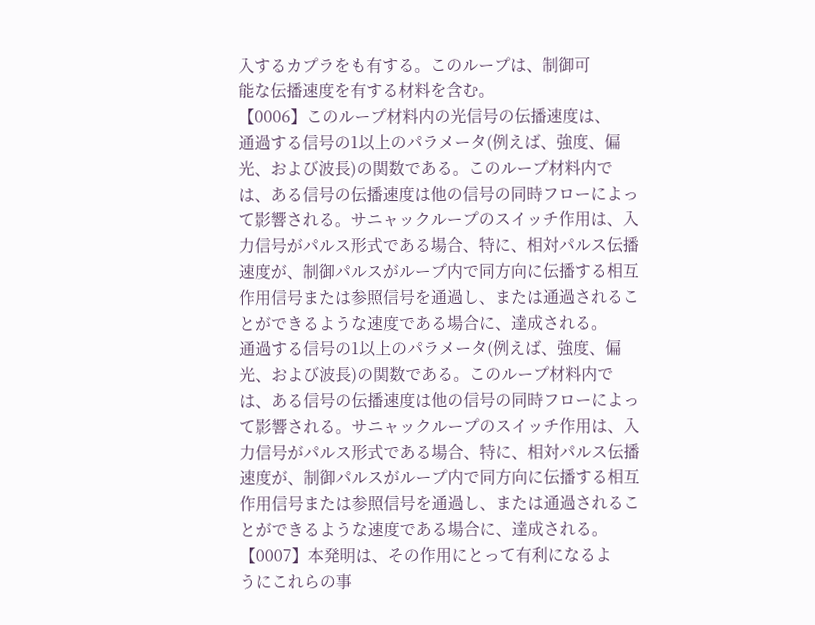入するカプラをも有する。このループは、制御可
能な伝播速度を有する材料を含む。
【0006】このループ材料内の光信号の伝播速度は、
通過する信号の1以上のパラメータ(例えば、強度、偏
光、および波長)の関数である。このループ材料内で
は、ある信号の伝播速度は他の信号の同時フローによっ
て影響される。サニャックループのスイッチ作用は、入
力信号がパルス形式である場合、特に、相対パルス伝播
速度が、制御パルスがループ内で同方向に伝播する相互
作用信号または参照信号を通過し、または通過されるこ
とができるような速度である場合に、達成される。
通過する信号の1以上のパラメータ(例えば、強度、偏
光、および波長)の関数である。このループ材料内で
は、ある信号の伝播速度は他の信号の同時フローによっ
て影響される。サニャックループのスイッチ作用は、入
力信号がパルス形式である場合、特に、相対パルス伝播
速度が、制御パルスがループ内で同方向に伝播する相互
作用信号または参照信号を通過し、または通過されるこ
とができるような速度である場合に、達成される。
【0007】本発明は、その作用にとって有利になるよ
うにこれらの事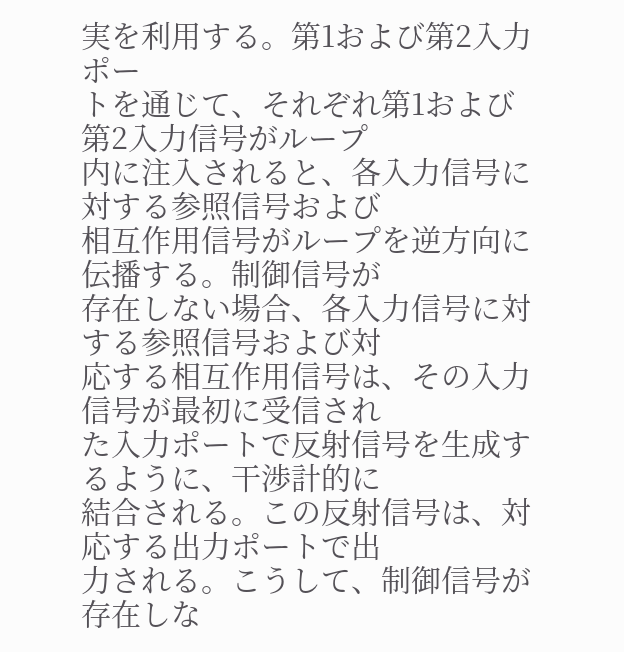実を利用する。第1および第2入力ポー
トを通じて、それぞれ第1および第2入力信号がループ
内に注入されると、各入力信号に対する参照信号および
相互作用信号がループを逆方向に伝播する。制御信号が
存在しない場合、各入力信号に対する参照信号および対
応する相互作用信号は、その入力信号が最初に受信され
た入力ポートで反射信号を生成するように、干渉計的に
結合される。この反射信号は、対応する出力ポートで出
力される。こうして、制御信号が存在しな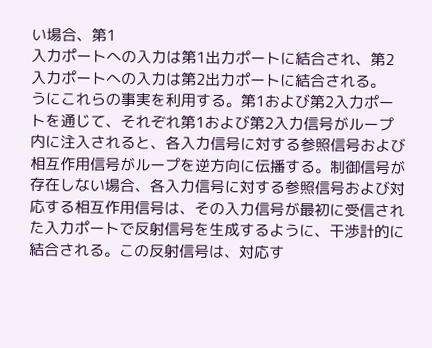い場合、第1
入力ポートへの入力は第1出力ポートに結合され、第2
入力ポートへの入力は第2出力ポートに結合される。
うにこれらの事実を利用する。第1および第2入力ポー
トを通じて、それぞれ第1および第2入力信号がループ
内に注入されると、各入力信号に対する参照信号および
相互作用信号がループを逆方向に伝播する。制御信号が
存在しない場合、各入力信号に対する参照信号および対
応する相互作用信号は、その入力信号が最初に受信され
た入力ポートで反射信号を生成するように、干渉計的に
結合される。この反射信号は、対応す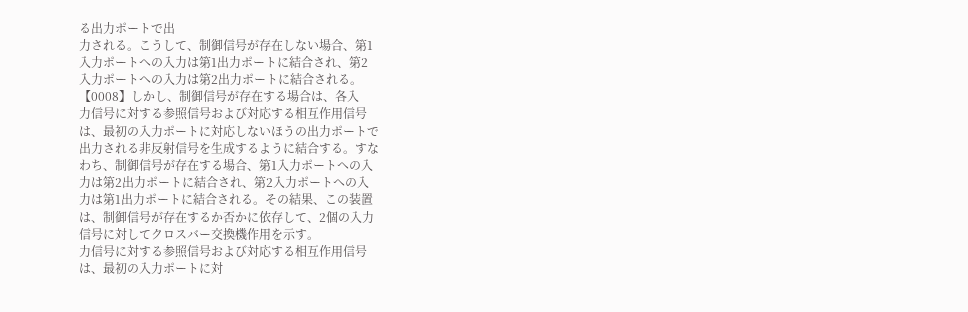る出力ポートで出
力される。こうして、制御信号が存在しない場合、第1
入力ポートへの入力は第1出力ポートに結合され、第2
入力ポートへの入力は第2出力ポートに結合される。
【0008】しかし、制御信号が存在する場合は、各入
力信号に対する参照信号および対応する相互作用信号
は、最初の入力ポートに対応しないほうの出力ポートで
出力される非反射信号を生成するように結合する。すな
わち、制御信号が存在する場合、第1入力ポートへの入
力は第2出力ポートに結合され、第2入力ポートへの入
力は第1出力ポートに結合される。その結果、この装置
は、制御信号が存在するか否かに依存して、2個の入力
信号に対してクロスバー交換機作用を示す。
力信号に対する参照信号および対応する相互作用信号
は、最初の入力ポートに対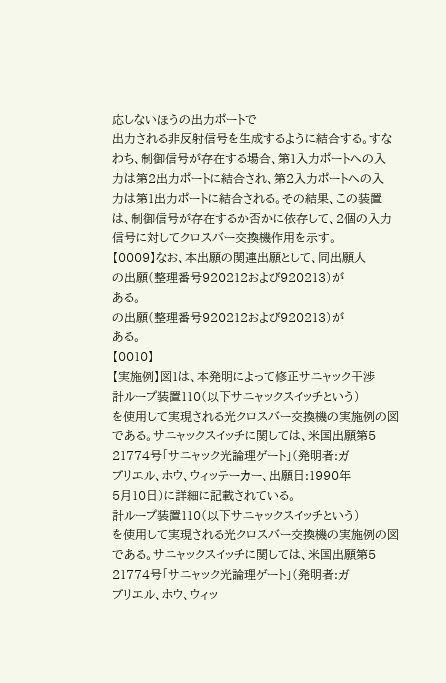応しないほうの出力ポートで
出力される非反射信号を生成するように結合する。すな
わち、制御信号が存在する場合、第1入力ポートへの入
力は第2出力ポートに結合され、第2入力ポートへの入
力は第1出力ポートに結合される。その結果、この装置
は、制御信号が存在するか否かに依存して、2個の入力
信号に対してクロスバー交換機作用を示す。
【0009】なお、本出願の関連出願として、同出願人
の出願(整理番号920212および920213)が
ある。
の出願(整理番号920212および920213)が
ある。
【0010】
【実施例】図1は、本発明によって修正サニャック干渉
計ループ装置110(以下サニャックスイッチという)
を使用して実現される光クロスバー交換機の実施例の図
である。サニャックスイッチに関しては、米国出願第5
21774号「サニャック光論理ゲート」(発明者:ガ
ブリエル、ホウ、ウィッテーカー、出願日:1990年
5月10日)に詳細に記載されている。
計ループ装置110(以下サニャックスイッチという)
を使用して実現される光クロスバー交換機の実施例の図
である。サニャックスイッチに関しては、米国出願第5
21774号「サニャック光論理ゲート」(発明者:ガ
ブリエル、ホウ、ウィッ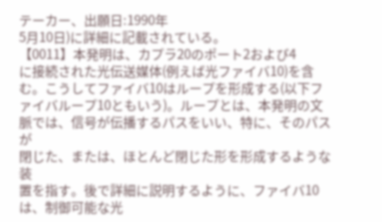テーカー、出願日:1990年
5月10日)に詳細に記載されている。
【0011】本発明は、カプラ20のポート2および4
に接続された光伝送媒体(例えば光ファイバ10)を含
む。こうしてファイバ10はループを形成する(以下フ
ァイバループ10ともいう)。ループとは、本発明の文
脈では、信号が伝播するパスをいい、特に、そのパスが
閉じた、または、ほとんど閉じた形を形成するような装
置を指す。後で詳細に説明するように、ファイバ10
は、制御可能な光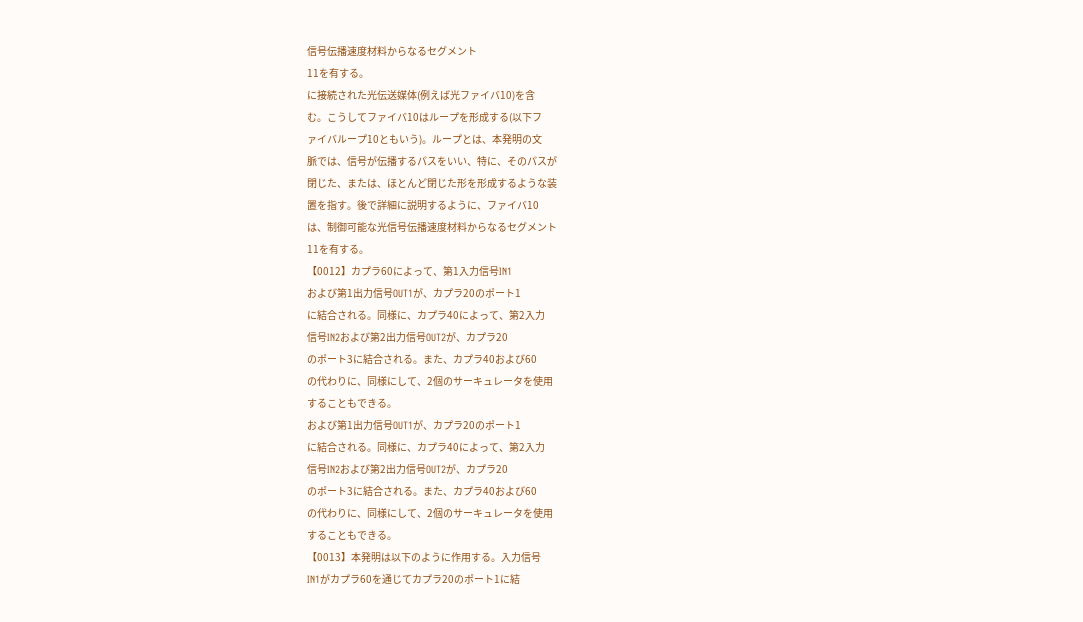信号伝播速度材料からなるセグメント
11を有する。
に接続された光伝送媒体(例えば光ファイバ10)を含
む。こうしてファイバ10はループを形成する(以下フ
ァイバループ10ともいう)。ループとは、本発明の文
脈では、信号が伝播するパスをいい、特に、そのパスが
閉じた、または、ほとんど閉じた形を形成するような装
置を指す。後で詳細に説明するように、ファイバ10
は、制御可能な光信号伝播速度材料からなるセグメント
11を有する。
【0012】カプラ60によって、第1入力信号IN1
および第1出力信号OUT1が、カプラ20のポート1
に結合される。同様に、カプラ40によって、第2入力
信号IN2および第2出力信号OUT2が、カプラ20
のポート3に結合される。また、カプラ40および60
の代わりに、同様にして、2個のサーキュレータを使用
することもできる。
および第1出力信号OUT1が、カプラ20のポート1
に結合される。同様に、カプラ40によって、第2入力
信号IN2および第2出力信号OUT2が、カプラ20
のポート3に結合される。また、カプラ40および60
の代わりに、同様にして、2個のサーキュレータを使用
することもできる。
【0013】本発明は以下のように作用する。入力信号
IN1がカプラ60を通じてカプラ20のポート1に結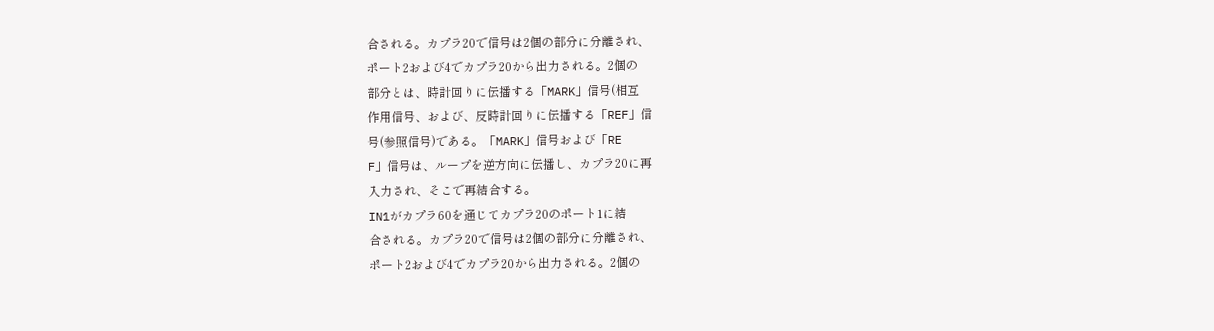合される。カプラ20で信号は2個の部分に分離され、
ポート2および4でカプラ20から出力される。2個の
部分とは、時計回りに伝播する「MARK」信号(相互
作用信号、および、反時計回りに伝播する「REF」信
号(参照信号)である。「MARK」信号および「RE
F」信号は、ループを逆方向に伝播し、カプラ20に再
入力され、そこで再結合する。
IN1がカプラ60を通じてカプラ20のポート1に結
合される。カプラ20で信号は2個の部分に分離され、
ポート2および4でカプラ20から出力される。2個の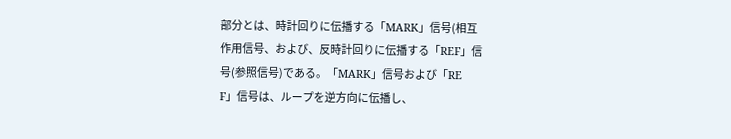部分とは、時計回りに伝播する「MARK」信号(相互
作用信号、および、反時計回りに伝播する「REF」信
号(参照信号)である。「MARK」信号および「RE
F」信号は、ループを逆方向に伝播し、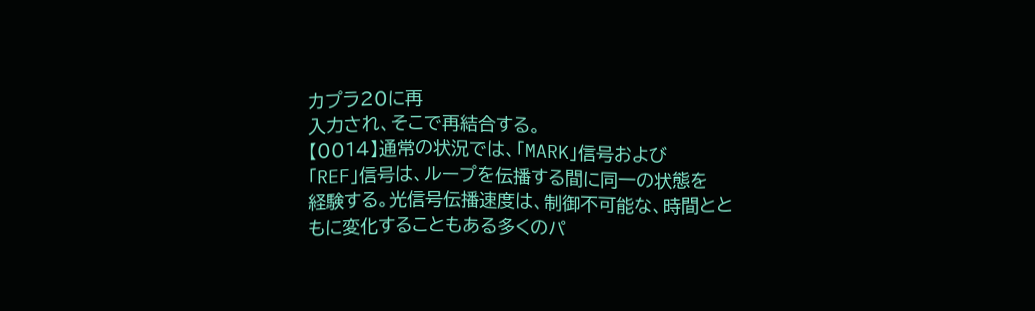カプラ20に再
入力され、そこで再結合する。
【0014】通常の状況では、「MARK」信号および
「REF」信号は、ループを伝播する間に同一の状態を
経験する。光信号伝播速度は、制御不可能な、時間とと
もに変化することもある多くのパ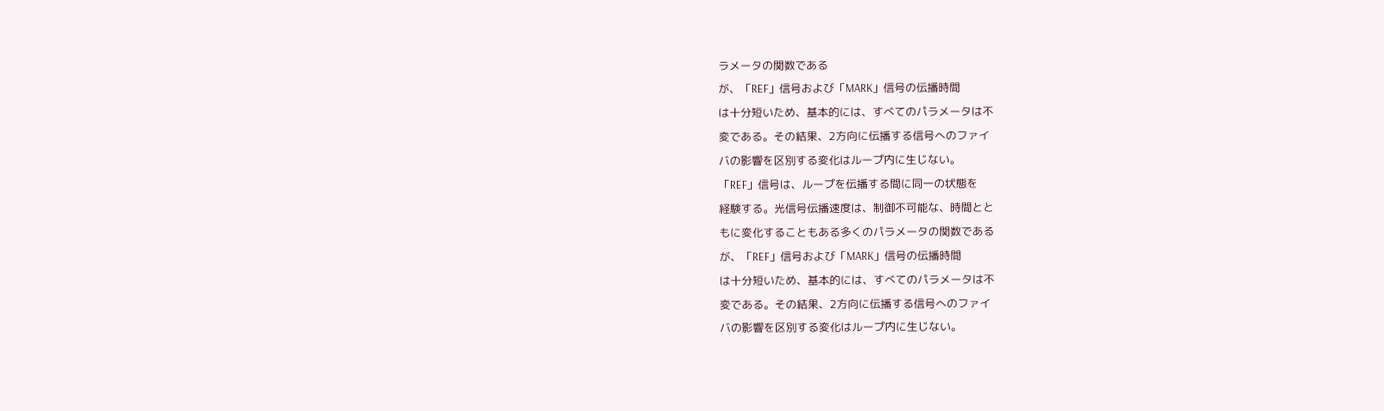ラメータの関数である
が、「REF」信号および「MARK」信号の伝播時間
は十分短いため、基本的には、すべてのパラメータは不
変である。その結果、2方向に伝播する信号へのファイ
バの影響を区別する変化はループ内に生じない。
「REF」信号は、ループを伝播する間に同一の状態を
経験する。光信号伝播速度は、制御不可能な、時間とと
もに変化することもある多くのパラメータの関数である
が、「REF」信号および「MARK」信号の伝播時間
は十分短いため、基本的には、すべてのパラメータは不
変である。その結果、2方向に伝播する信号へのファイ
バの影響を区別する変化はループ内に生じない。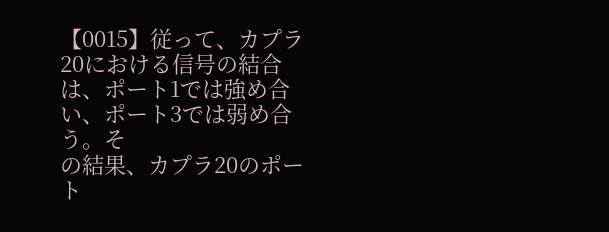【0015】従って、カプラ20における信号の結合
は、ポート1では強め合い、ポート3では弱め合う。そ
の結果、カプラ20のポート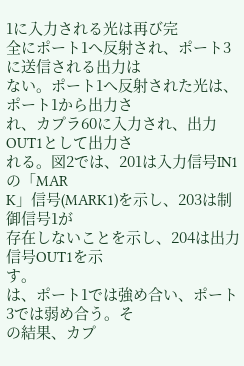1に入力される光は再び完
全にポート1へ反射され、ポート3に送信される出力は
ない。ポート1へ反射された光は、ポート1から出力さ
れ、カプラ60に入力され、出力OUT1として出力さ
れる。図2では、201は入力信号IN1の「MAR
K」信号(MARK1)を示し、203は制御信号1が
存在しないことを示し、204は出力信号OUT1を示
す。
は、ポート1では強め合い、ポート3では弱め合う。そ
の結果、カプ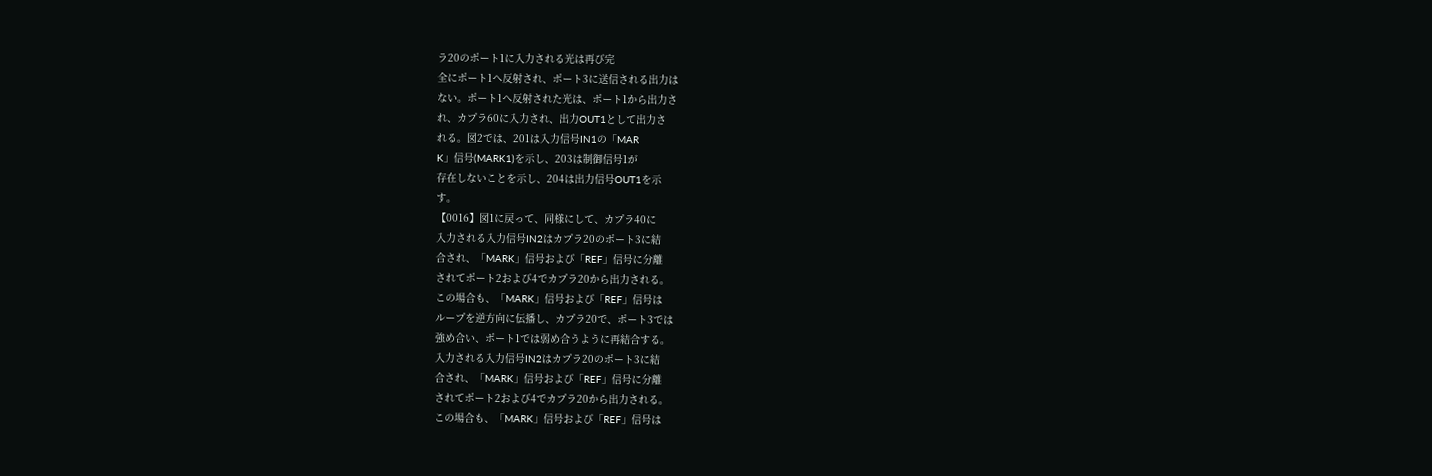ラ20のポート1に入力される光は再び完
全にポート1へ反射され、ポート3に送信される出力は
ない。ポート1へ反射された光は、ポート1から出力さ
れ、カプラ60に入力され、出力OUT1として出力さ
れる。図2では、201は入力信号IN1の「MAR
K」信号(MARK1)を示し、203は制御信号1が
存在しないことを示し、204は出力信号OUT1を示
す。
【0016】図1に戻って、同様にして、カプラ40に
入力される入力信号IN2はカプラ20のポート3に結
合され、「MARK」信号および「REF」信号に分離
されてポート2および4でカプラ20から出力される。
この場合も、「MARK」信号および「REF」信号は
ループを逆方向に伝播し、カプラ20で、ポート3では
強め合い、ポート1では弱め合うように再結合する。
入力される入力信号IN2はカプラ20のポート3に結
合され、「MARK」信号および「REF」信号に分離
されてポート2および4でカプラ20から出力される。
この場合も、「MARK」信号および「REF」信号は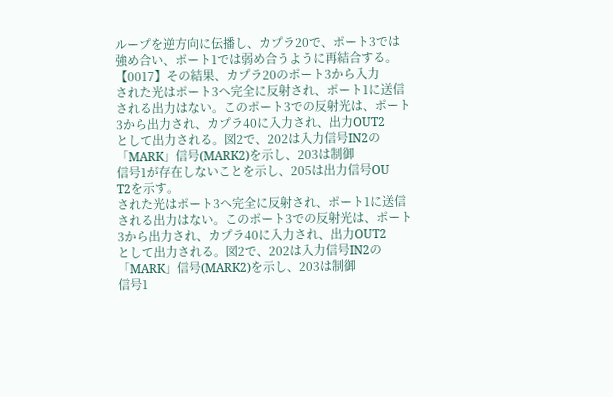ループを逆方向に伝播し、カプラ20で、ポート3では
強め合い、ポート1では弱め合うように再結合する。
【0017】その結果、カプラ20のポート3から入力
された光はポート3へ完全に反射され、ポート1に送信
される出力はない。このポート3での反射光は、ポート
3から出力され、カプラ40に入力され、出力OUT2
として出力される。図2で、202は入力信号IN2の
「MARK」信号(MARK2)を示し、203は制御
信号1が存在しないことを示し、205は出力信号OU
T2を示す。
された光はポート3へ完全に反射され、ポート1に送信
される出力はない。このポート3での反射光は、ポート
3から出力され、カプラ40に入力され、出力OUT2
として出力される。図2で、202は入力信号IN2の
「MARK」信号(MARK2)を示し、203は制御
信号1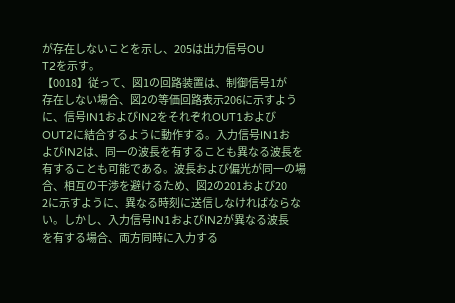が存在しないことを示し、205は出力信号OU
T2を示す。
【0018】従って、図1の回路装置は、制御信号1が
存在しない場合、図2の等価回路表示206に示すよう
に、信号IN1およびIN2をそれぞれOUT1および
OUT2に結合するように動作する。入力信号IN1お
よびIN2は、同一の波長を有することも異なる波長を
有することも可能である。波長および偏光が同一の場
合、相互の干渉を避けるため、図2の201および20
2に示すように、異なる時刻に送信しなければならな
い。しかし、入力信号IN1およびIN2が異なる波長
を有する場合、両方同時に入力する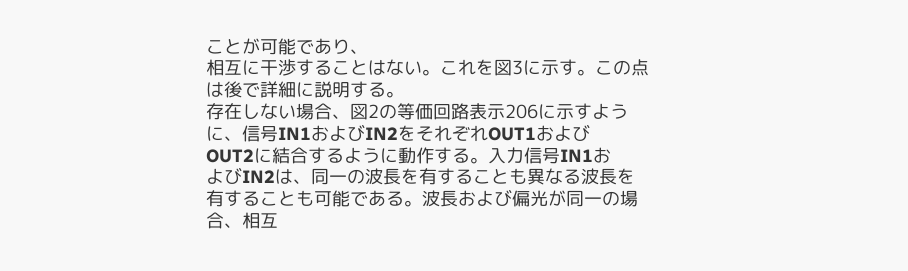ことが可能であり、
相互に干渉することはない。これを図3に示す。この点
は後で詳細に説明する。
存在しない場合、図2の等価回路表示206に示すよう
に、信号IN1およびIN2をそれぞれOUT1および
OUT2に結合するように動作する。入力信号IN1お
よびIN2は、同一の波長を有することも異なる波長を
有することも可能である。波長および偏光が同一の場
合、相互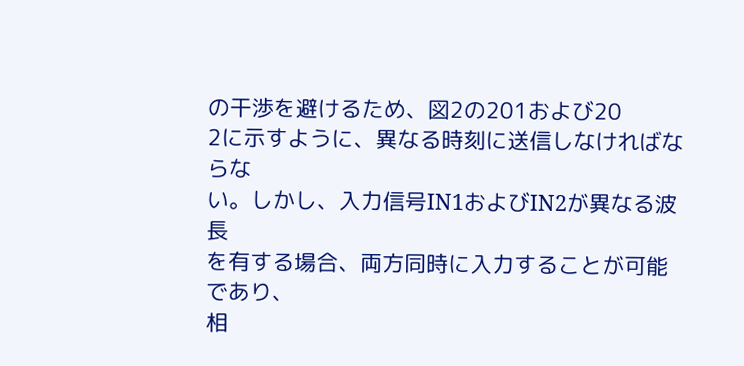の干渉を避けるため、図2の201および20
2に示すように、異なる時刻に送信しなければならな
い。しかし、入力信号IN1およびIN2が異なる波長
を有する場合、両方同時に入力することが可能であり、
相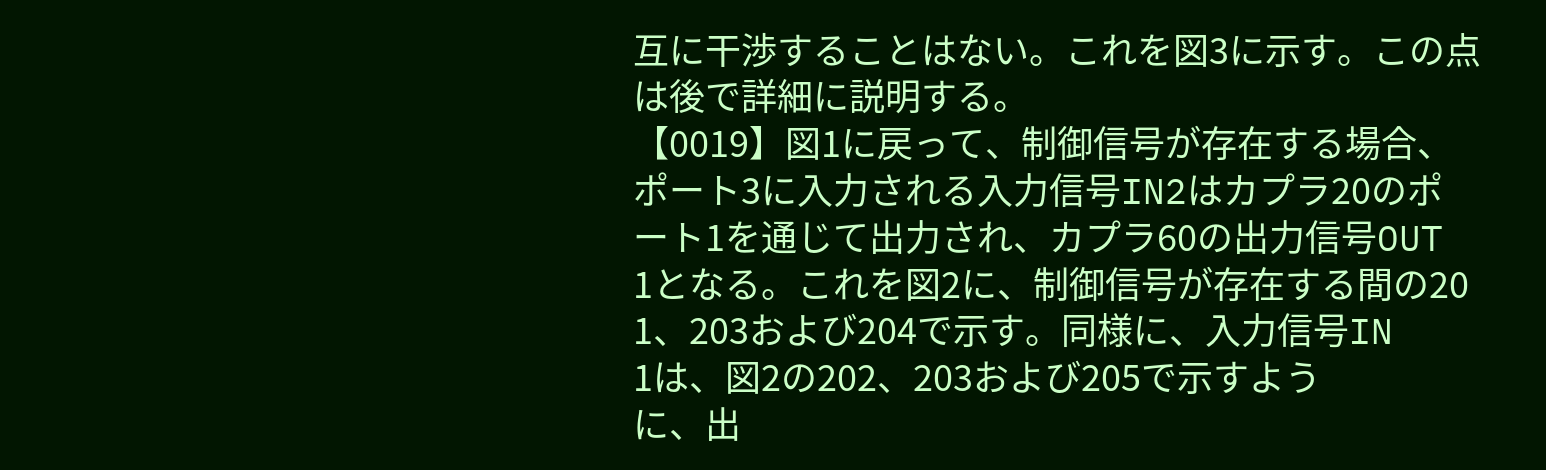互に干渉することはない。これを図3に示す。この点
は後で詳細に説明する。
【0019】図1に戻って、制御信号が存在する場合、
ポート3に入力される入力信号IN2はカプラ20のポ
ート1を通じて出力され、カプラ60の出力信号OUT
1となる。これを図2に、制御信号が存在する間の20
1、203および204で示す。同様に、入力信号IN
1は、図2の202、203および205で示すよう
に、出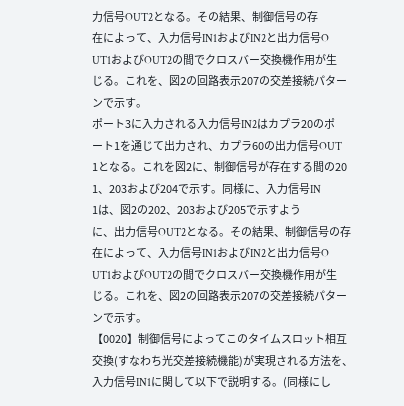力信号OUT2となる。その結果、制御信号の存
在によって、入力信号IN1およびIN2と出力信号O
UT1およびOUT2の間でクロスバー交換機作用が生
じる。これを、図2の回路表示207の交差接続パター
ンで示す。
ポート3に入力される入力信号IN2はカプラ20のポ
ート1を通じて出力され、カプラ60の出力信号OUT
1となる。これを図2に、制御信号が存在する間の20
1、203および204で示す。同様に、入力信号IN
1は、図2の202、203および205で示すよう
に、出力信号OUT2となる。その結果、制御信号の存
在によって、入力信号IN1およびIN2と出力信号O
UT1およびOUT2の間でクロスバー交換機作用が生
じる。これを、図2の回路表示207の交差接続パター
ンで示す。
【0020】制御信号によってこのタイムスロット相互
交換(すなわち光交差接続機能)が実現される方法を、
入力信号IN1に関して以下で説明する。(同様にし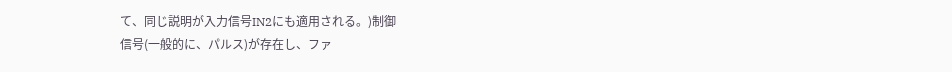て、同じ説明が入力信号IN2にも適用される。)制御
信号(一般的に、パルス)が存在し、ファ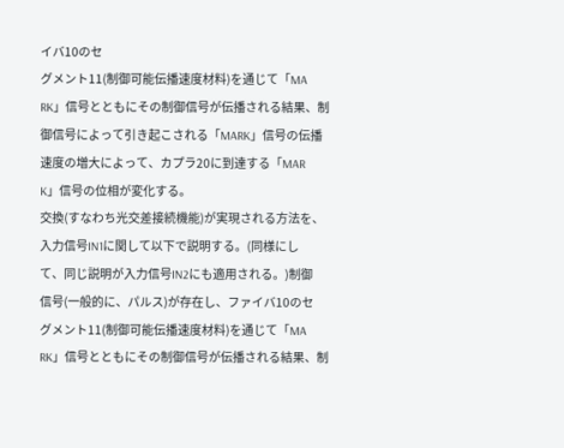イバ10のセ
グメント11(制御可能伝播速度材料)を通じて「MA
RK」信号とともにその制御信号が伝播される結果、制
御信号によって引き起こされる「MARK」信号の伝播
速度の増大によって、カプラ20に到達する「MAR
K」信号の位相が変化する。
交換(すなわち光交差接続機能)が実現される方法を、
入力信号IN1に関して以下で説明する。(同様にし
て、同じ説明が入力信号IN2にも適用される。)制御
信号(一般的に、パルス)が存在し、ファイバ10のセ
グメント11(制御可能伝播速度材料)を通じて「MA
RK」信号とともにその制御信号が伝播される結果、制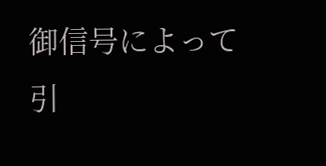御信号によって引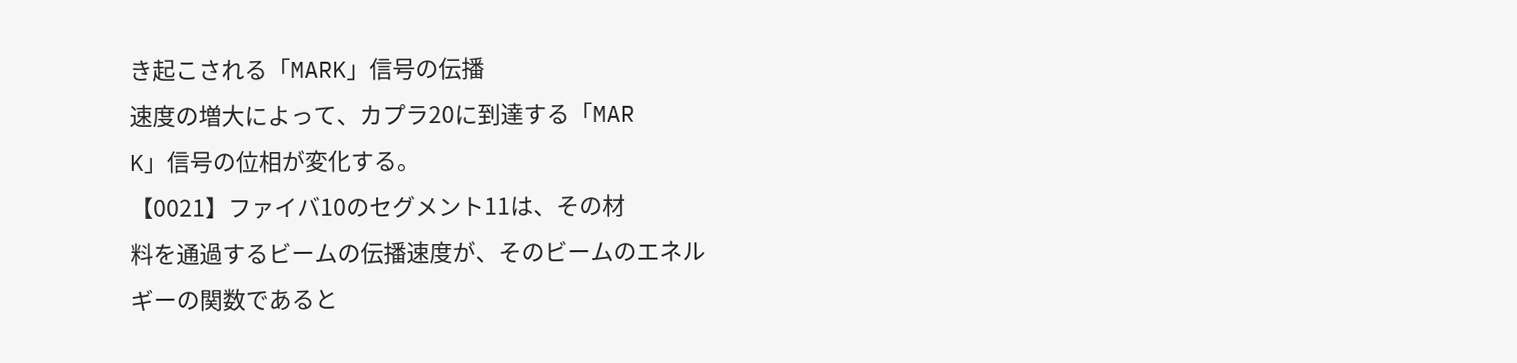き起こされる「MARK」信号の伝播
速度の増大によって、カプラ20に到達する「MAR
K」信号の位相が変化する。
【0021】ファイバ10のセグメント11は、その材
料を通過するビームの伝播速度が、そのビームのエネル
ギーの関数であると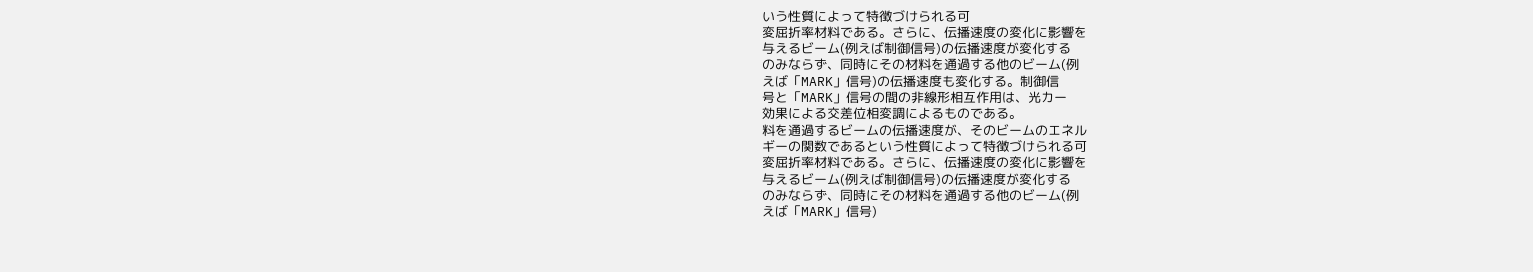いう性質によって特徴づけられる可
変屈折率材料である。さらに、伝播速度の変化に影響を
与えるビーム(例えば制御信号)の伝播速度が変化する
のみならず、同時にその材料を通過する他のビーム(例
えば「MARK」信号)の伝播速度も変化する。制御信
号と「MARK」信号の間の非線形相互作用は、光カー
効果による交差位相変調によるものである。
料を通過するビームの伝播速度が、そのビームのエネル
ギーの関数であるという性質によって特徴づけられる可
変屈折率材料である。さらに、伝播速度の変化に影響を
与えるビーム(例えば制御信号)の伝播速度が変化する
のみならず、同時にその材料を通過する他のビーム(例
えば「MARK」信号)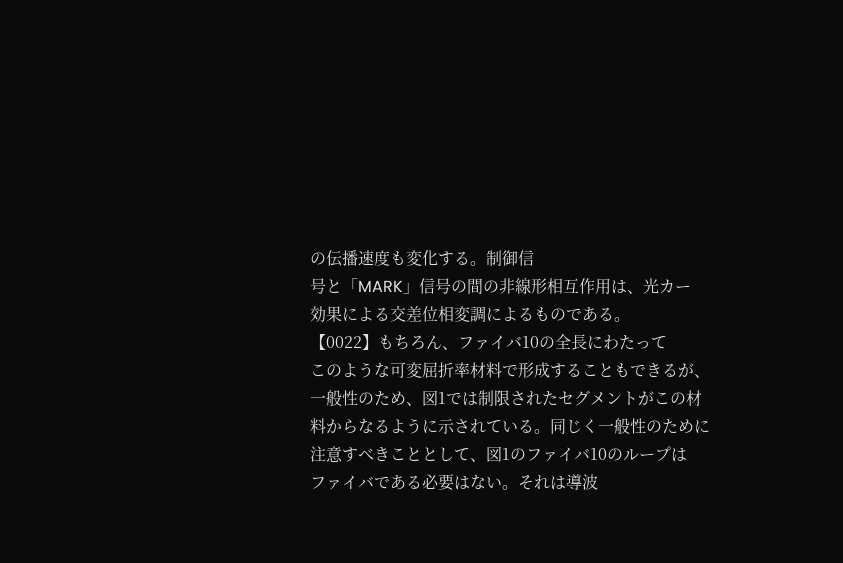の伝播速度も変化する。制御信
号と「MARK」信号の間の非線形相互作用は、光カー
効果による交差位相変調によるものである。
【0022】もちろん、ファイバ10の全長にわたって
このような可変屈折率材料で形成することもできるが、
一般性のため、図1では制限されたセグメントがこの材
料からなるように示されている。同じく一般性のために
注意すべきこととして、図1のファイバ10のループは
ファイバである必要はない。それは導波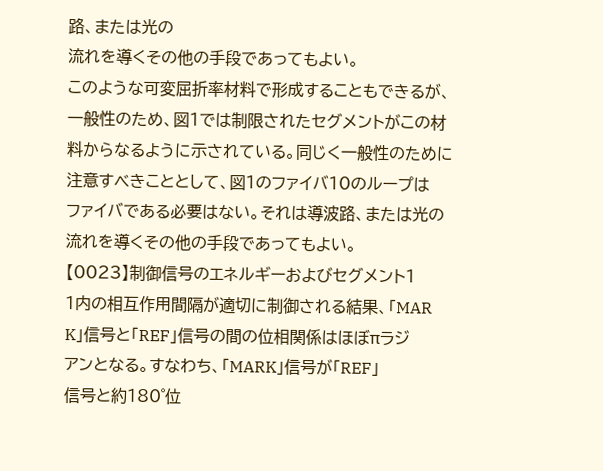路、または光の
流れを導くその他の手段であってもよい。
このような可変屈折率材料で形成することもできるが、
一般性のため、図1では制限されたセグメントがこの材
料からなるように示されている。同じく一般性のために
注意すべきこととして、図1のファイバ10のループは
ファイバである必要はない。それは導波路、または光の
流れを導くその他の手段であってもよい。
【0023】制御信号のエネルギーおよびセグメント1
1内の相互作用間隔が適切に制御される結果、「MAR
K」信号と「REF」信号の間の位相関係はほぼπラジ
アンとなる。すなわち、「MARK」信号が「REF」
信号と約180゜位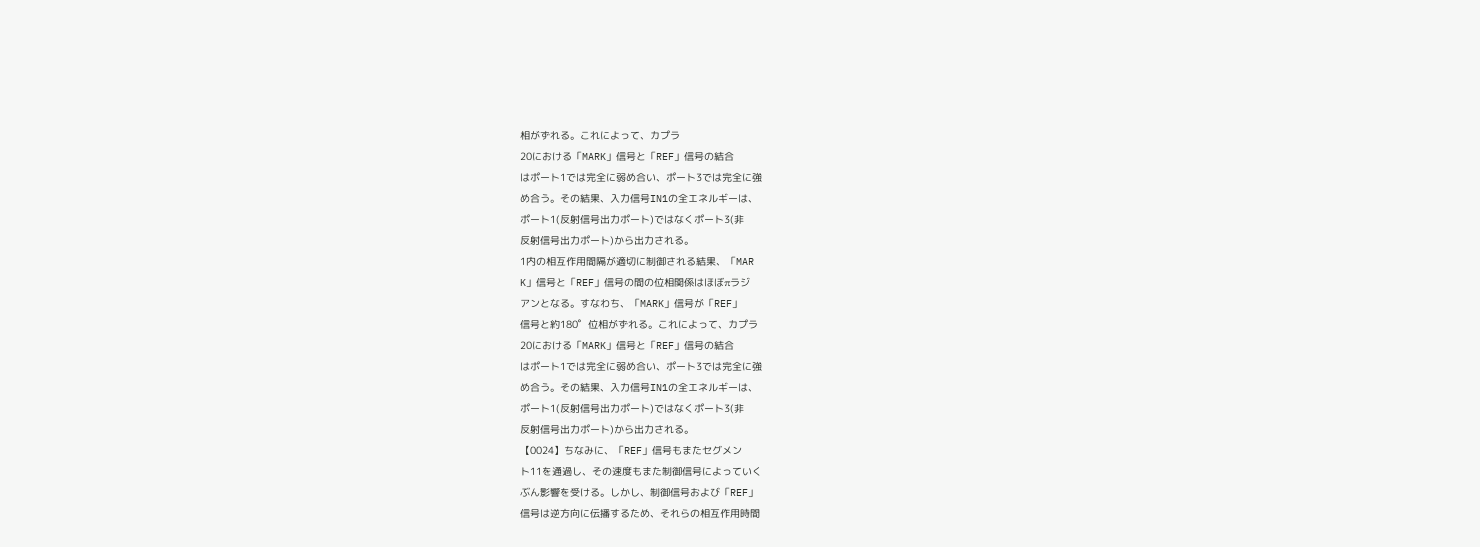相がずれる。これによって、カプラ
20における「MARK」信号と「REF」信号の結合
はポート1では完全に弱め合い、ポート3では完全に強
め合う。その結果、入力信号IN1の全エネルギーは、
ポート1(反射信号出力ポート)ではなくポート3(非
反射信号出力ポート)から出力される。
1内の相互作用間隔が適切に制御される結果、「MAR
K」信号と「REF」信号の間の位相関係はほぼπラジ
アンとなる。すなわち、「MARK」信号が「REF」
信号と約180゜位相がずれる。これによって、カプラ
20における「MARK」信号と「REF」信号の結合
はポート1では完全に弱め合い、ポート3では完全に強
め合う。その結果、入力信号IN1の全エネルギーは、
ポート1(反射信号出力ポート)ではなくポート3(非
反射信号出力ポート)から出力される。
【0024】ちなみに、「REF」信号もまたセグメン
ト11を通過し、その速度もまた制御信号によっていく
ぶん影響を受ける。しかし、制御信号および「REF」
信号は逆方向に伝播するため、それらの相互作用時間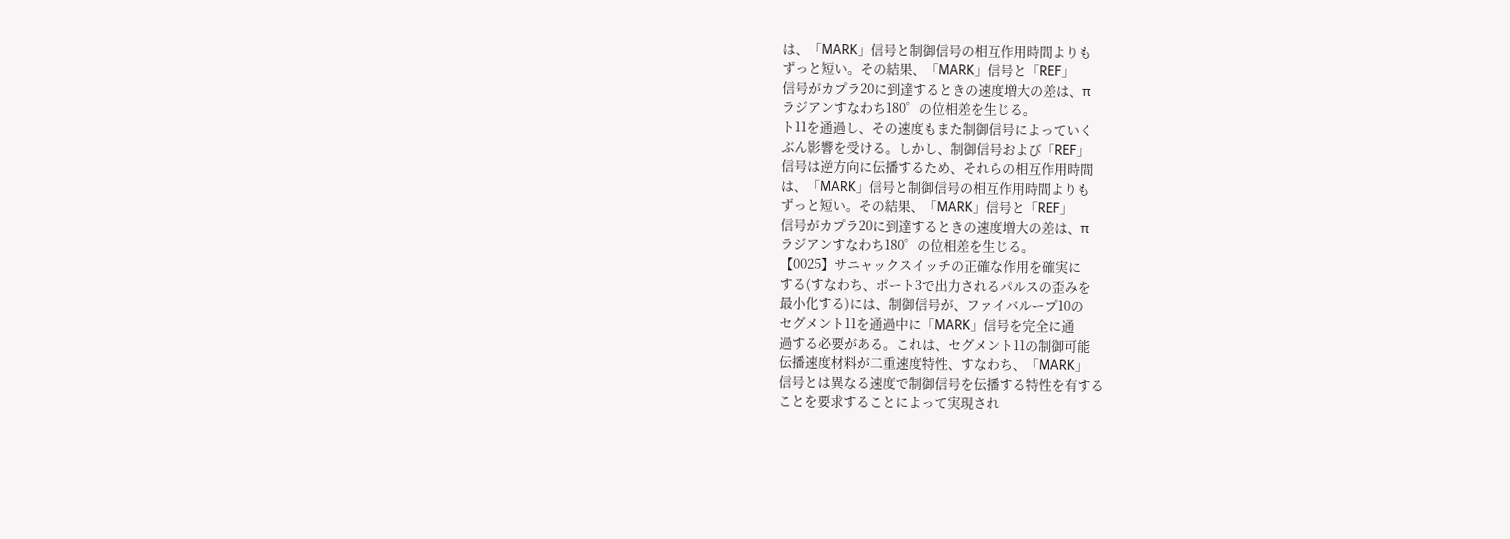は、「MARK」信号と制御信号の相互作用時間よりも
ずっと短い。その結果、「MARK」信号と「REF」
信号がカプラ20に到達するときの速度増大の差は、π
ラジアンすなわち180゜の位相差を生じる。
ト11を通過し、その速度もまた制御信号によっていく
ぶん影響を受ける。しかし、制御信号および「REF」
信号は逆方向に伝播するため、それらの相互作用時間
は、「MARK」信号と制御信号の相互作用時間よりも
ずっと短い。その結果、「MARK」信号と「REF」
信号がカプラ20に到達するときの速度増大の差は、π
ラジアンすなわち180゜の位相差を生じる。
【0025】サニャックスイッチの正確な作用を確実に
する(すなわち、ポート3で出力されるパルスの歪みを
最小化する)には、制御信号が、ファイバループ10の
セグメント11を通過中に「MARK」信号を完全に通
過する必要がある。これは、セグメント11の制御可能
伝播速度材料が二重速度特性、すなわち、「MARK」
信号とは異なる速度で制御信号を伝播する特性を有する
ことを要求することによって実現され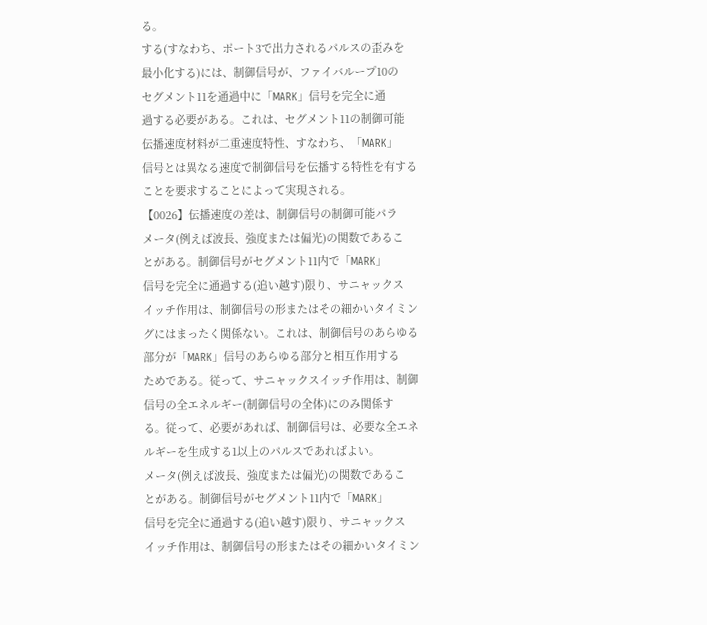る。
する(すなわち、ポート3で出力されるパルスの歪みを
最小化する)には、制御信号が、ファイバループ10の
セグメント11を通過中に「MARK」信号を完全に通
過する必要がある。これは、セグメント11の制御可能
伝播速度材料が二重速度特性、すなわち、「MARK」
信号とは異なる速度で制御信号を伝播する特性を有する
ことを要求することによって実現される。
【0026】伝播速度の差は、制御信号の制御可能パラ
メータ(例えば波長、強度または偏光)の関数であるこ
とがある。制御信号がセグメント11内で「MARK」
信号を完全に通過する(追い越す)限り、サニャックス
イッチ作用は、制御信号の形またはその細かいタイミン
グにはまったく関係ない。これは、制御信号のあらゆる
部分が「MARK」信号のあらゆる部分と相互作用する
ためである。従って、サニャックスイッチ作用は、制御
信号の全エネルギー(制御信号の全体)にのみ関係す
る。従って、必要があれば、制御信号は、必要な全エネ
ルギーを生成する1以上のパルスであればよい。
メータ(例えば波長、強度または偏光)の関数であるこ
とがある。制御信号がセグメント11内で「MARK」
信号を完全に通過する(追い越す)限り、サニャックス
イッチ作用は、制御信号の形またはその細かいタイミン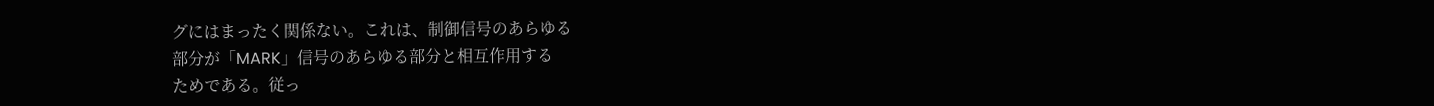グにはまったく関係ない。これは、制御信号のあらゆる
部分が「MARK」信号のあらゆる部分と相互作用する
ためである。従っ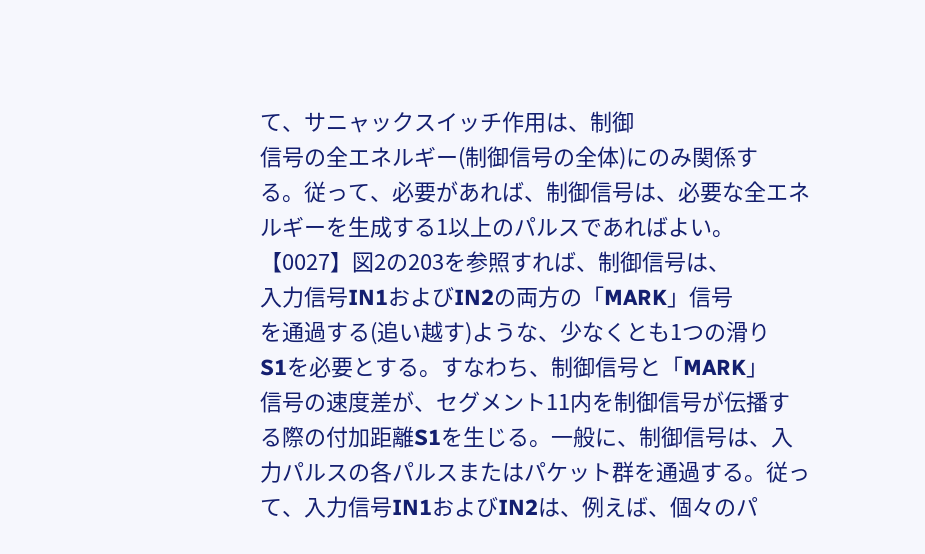て、サニャックスイッチ作用は、制御
信号の全エネルギー(制御信号の全体)にのみ関係す
る。従って、必要があれば、制御信号は、必要な全エネ
ルギーを生成する1以上のパルスであればよい。
【0027】図2の203を参照すれば、制御信号は、
入力信号IN1およびIN2の両方の「MARK」信号
を通過する(追い越す)ような、少なくとも1つの滑り
S1を必要とする。すなわち、制御信号と「MARK」
信号の速度差が、セグメント11内を制御信号が伝播す
る際の付加距離S1を生じる。一般に、制御信号は、入
力パルスの各パルスまたはパケット群を通過する。従っ
て、入力信号IN1およびIN2は、例えば、個々のパ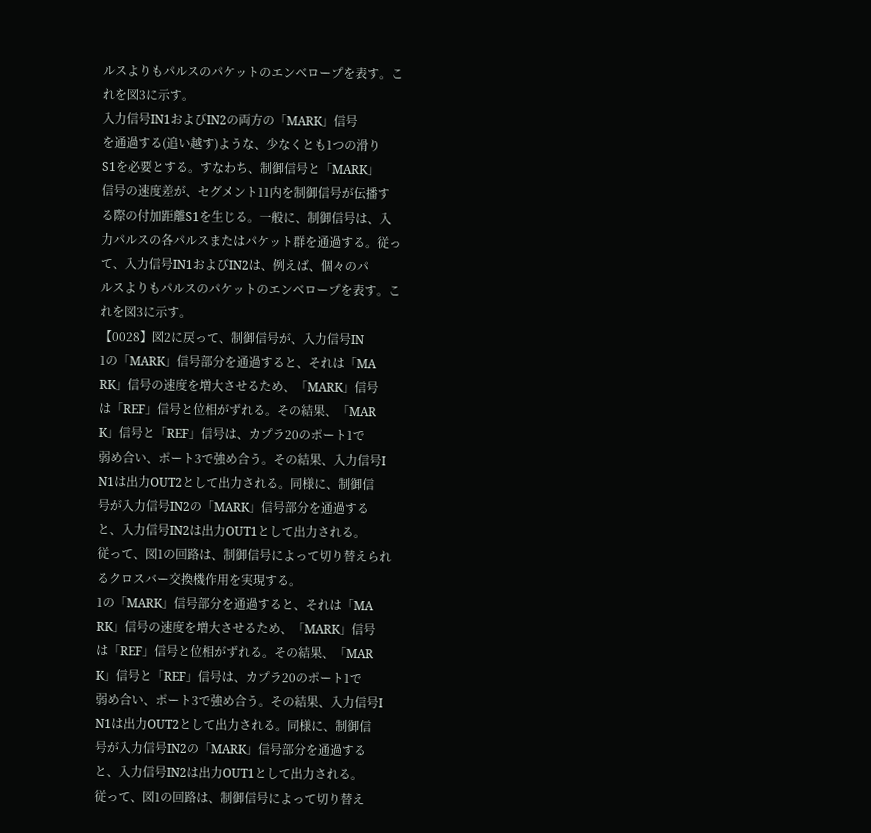ルスよりもパルスのパケットのエンベロープを表す。こ
れを図3に示す。
入力信号IN1およびIN2の両方の「MARK」信号
を通過する(追い越す)ような、少なくとも1つの滑り
S1を必要とする。すなわち、制御信号と「MARK」
信号の速度差が、セグメント11内を制御信号が伝播す
る際の付加距離S1を生じる。一般に、制御信号は、入
力パルスの各パルスまたはパケット群を通過する。従っ
て、入力信号IN1およびIN2は、例えば、個々のパ
ルスよりもパルスのパケットのエンベロープを表す。こ
れを図3に示す。
【0028】図2に戻って、制御信号が、入力信号IN
1の「MARK」信号部分を通過すると、それは「MA
RK」信号の速度を増大させるため、「MARK」信号
は「REF」信号と位相がずれる。その結果、「MAR
K」信号と「REF」信号は、カプラ20のポート1で
弱め合い、ポート3で強め合う。その結果、入力信号I
N1は出力OUT2として出力される。同様に、制御信
号が入力信号IN2の「MARK」信号部分を通過する
と、入力信号IN2は出力OUT1として出力される。
従って、図1の回路は、制御信号によって切り替えられ
るクロスバー交換機作用を実現する。
1の「MARK」信号部分を通過すると、それは「MA
RK」信号の速度を増大させるため、「MARK」信号
は「REF」信号と位相がずれる。その結果、「MAR
K」信号と「REF」信号は、カプラ20のポート1で
弱め合い、ポート3で強め合う。その結果、入力信号I
N1は出力OUT2として出力される。同様に、制御信
号が入力信号IN2の「MARK」信号部分を通過する
と、入力信号IN2は出力OUT1として出力される。
従って、図1の回路は、制御信号によって切り替え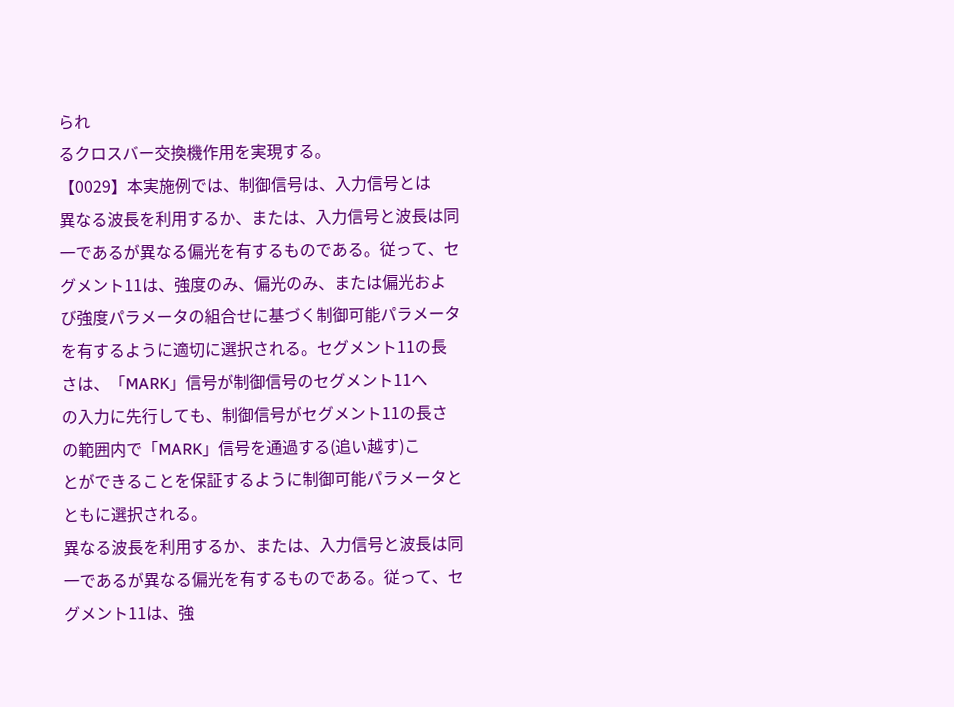られ
るクロスバー交換機作用を実現する。
【0029】本実施例では、制御信号は、入力信号とは
異なる波長を利用するか、または、入力信号と波長は同
一であるが異なる偏光を有するものである。従って、セ
グメント11は、強度のみ、偏光のみ、または偏光およ
び強度パラメータの組合せに基づく制御可能パラメータ
を有するように適切に選択される。セグメント11の長
さは、「MARK」信号が制御信号のセグメント11へ
の入力に先行しても、制御信号がセグメント11の長さ
の範囲内で「MARK」信号を通過する(追い越す)こ
とができることを保証するように制御可能パラメータと
ともに選択される。
異なる波長を利用するか、または、入力信号と波長は同
一であるが異なる偏光を有するものである。従って、セ
グメント11は、強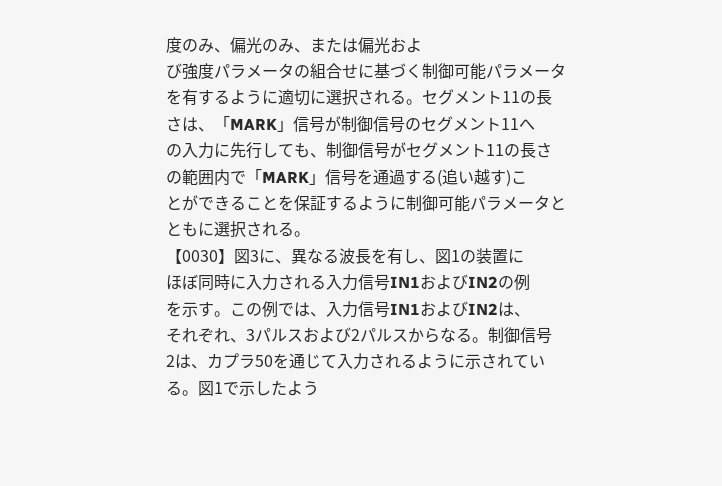度のみ、偏光のみ、または偏光およ
び強度パラメータの組合せに基づく制御可能パラメータ
を有するように適切に選択される。セグメント11の長
さは、「MARK」信号が制御信号のセグメント11へ
の入力に先行しても、制御信号がセグメント11の長さ
の範囲内で「MARK」信号を通過する(追い越す)こ
とができることを保証するように制御可能パラメータと
ともに選択される。
【0030】図3に、異なる波長を有し、図1の装置に
ほぼ同時に入力される入力信号IN1およびIN2の例
を示す。この例では、入力信号IN1およびIN2は、
それぞれ、3パルスおよび2パルスからなる。制御信号
2は、カプラ50を通じて入力されるように示されてい
る。図1で示したよう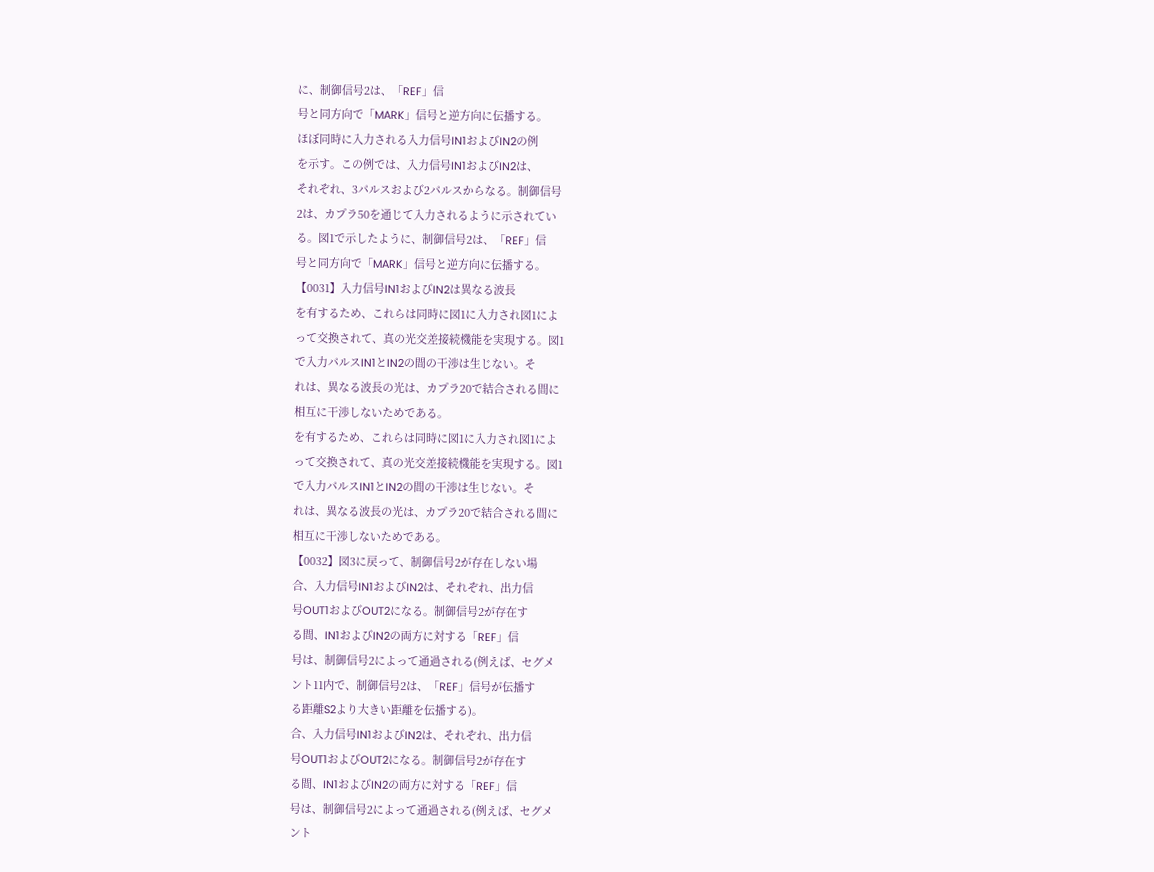に、制御信号2は、「REF」信
号と同方向で「MARK」信号と逆方向に伝播する。
ほぼ同時に入力される入力信号IN1およびIN2の例
を示す。この例では、入力信号IN1およびIN2は、
それぞれ、3パルスおよび2パルスからなる。制御信号
2は、カプラ50を通じて入力されるように示されてい
る。図1で示したように、制御信号2は、「REF」信
号と同方向で「MARK」信号と逆方向に伝播する。
【0031】入力信号IN1およびIN2は異なる波長
を有するため、これらは同時に図1に入力され図1によ
って交換されて、真の光交差接続機能を実現する。図1
で入力パルスIN1とIN2の間の干渉は生じない。そ
れは、異なる波長の光は、カプラ20で結合される間に
相互に干渉しないためである。
を有するため、これらは同時に図1に入力され図1によ
って交換されて、真の光交差接続機能を実現する。図1
で入力パルスIN1とIN2の間の干渉は生じない。そ
れは、異なる波長の光は、カプラ20で結合される間に
相互に干渉しないためである。
【0032】図3に戻って、制御信号2が存在しない場
合、入力信号IN1およびIN2は、それぞれ、出力信
号OUT1およびOUT2になる。制御信号2が存在す
る間、IN1およびIN2の両方に対する「REF」信
号は、制御信号2によって通過される(例えば、セグメ
ント11内で、制御信号2は、「REF」信号が伝播す
る距離S2より大きい距離を伝播する)。
合、入力信号IN1およびIN2は、それぞれ、出力信
号OUT1およびOUT2になる。制御信号2が存在す
る間、IN1およびIN2の両方に対する「REF」信
号は、制御信号2によって通過される(例えば、セグメ
ント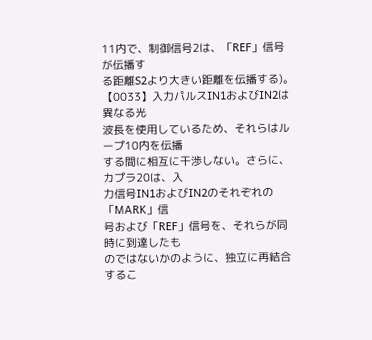11内で、制御信号2は、「REF」信号が伝播す
る距離S2より大きい距離を伝播する)。
【0033】入力パルスIN1およびIN2は異なる光
波長を使用しているため、それらはループ10内を伝播
する間に相互に干渉しない。さらに、カプラ20は、入
力信号IN1およびIN2のそれぞれの「MARK」信
号および「REF」信号を、それらが同時に到達したも
のではないかのように、独立に再結合するこ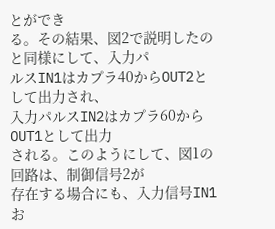とができ
る。その結果、図2で説明したのと同様にして、入力パ
ルスIN1はカプラ40からOUT2として出力され、
入力パルスIN2はカプラ60からOUT1として出力
される。このようにして、図1の回路は、制御信号2が
存在する場合にも、入力信号IN1お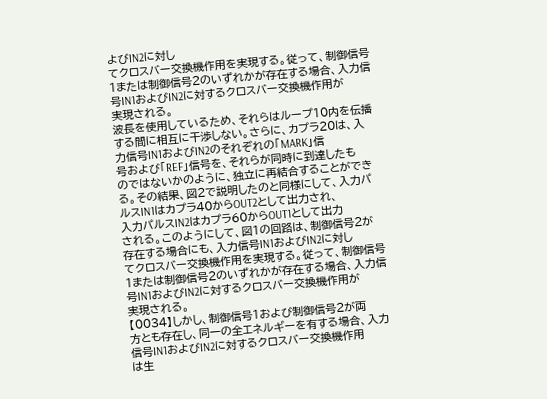よびIN2に対し
てクロスバー交換機作用を実現する。従って、制御信号
1または制御信号2のいずれかが存在する場合、入力信
号IN1およびIN2に対するクロスバー交換機作用が
実現される。
波長を使用しているため、それらはループ10内を伝播
する間に相互に干渉しない。さらに、カプラ20は、入
力信号IN1およびIN2のそれぞれの「MARK」信
号および「REF」信号を、それらが同時に到達したも
のではないかのように、独立に再結合することができ
る。その結果、図2で説明したのと同様にして、入力パ
ルスIN1はカプラ40からOUT2として出力され、
入力パルスIN2はカプラ60からOUT1として出力
される。このようにして、図1の回路は、制御信号2が
存在する場合にも、入力信号IN1およびIN2に対し
てクロスバー交換機作用を実現する。従って、制御信号
1または制御信号2のいずれかが存在する場合、入力信
号IN1およびIN2に対するクロスバー交換機作用が
実現される。
【0034】しかし、制御信号1および制御信号2が両
方とも存在し、同一の全エネルギーを有する場合、入力
信号IN1およびIN2に対するクロスバー交換機作用
は生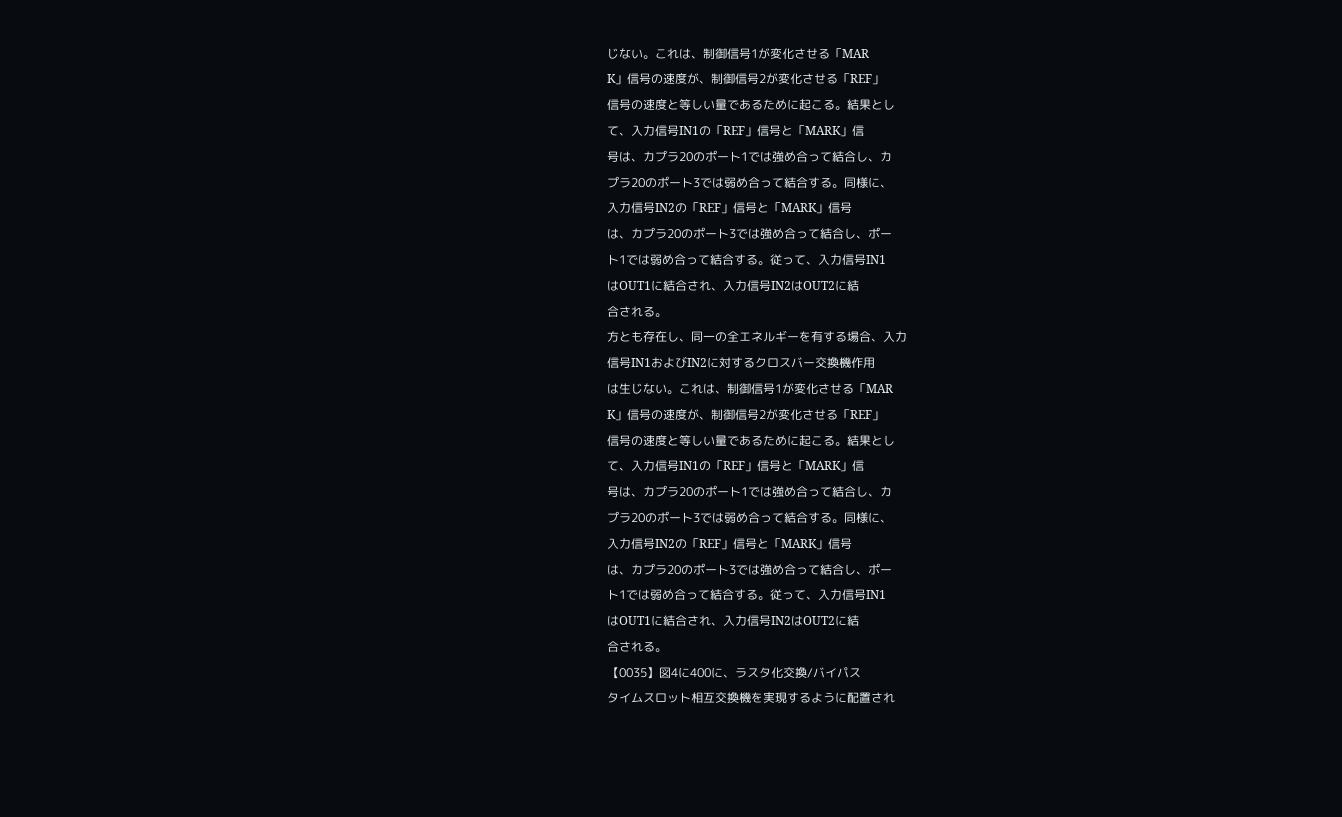じない。これは、制御信号1が変化させる「MAR
K」信号の速度が、制御信号2が変化させる「REF」
信号の速度と等しい量であるために起こる。結果とし
て、入力信号IN1の「REF」信号と「MARK」信
号は、カプラ20のポート1では強め合って結合し、カ
プラ20のポート3では弱め合って結合する。同様に、
入力信号IN2の「REF」信号と「MARK」信号
は、カプラ20のポート3では強め合って結合し、ポー
ト1では弱め合って結合する。従って、入力信号IN1
はOUT1に結合され、入力信号IN2はOUT2に結
合される。
方とも存在し、同一の全エネルギーを有する場合、入力
信号IN1およびIN2に対するクロスバー交換機作用
は生じない。これは、制御信号1が変化させる「MAR
K」信号の速度が、制御信号2が変化させる「REF」
信号の速度と等しい量であるために起こる。結果とし
て、入力信号IN1の「REF」信号と「MARK」信
号は、カプラ20のポート1では強め合って結合し、カ
プラ20のポート3では弱め合って結合する。同様に、
入力信号IN2の「REF」信号と「MARK」信号
は、カプラ20のポート3では強め合って結合し、ポー
ト1では弱め合って結合する。従って、入力信号IN1
はOUT1に結合され、入力信号IN2はOUT2に結
合される。
【0035】図4に400に、ラスタ化交換/バイパス
タイムスロット相互交換機を実現するように配置され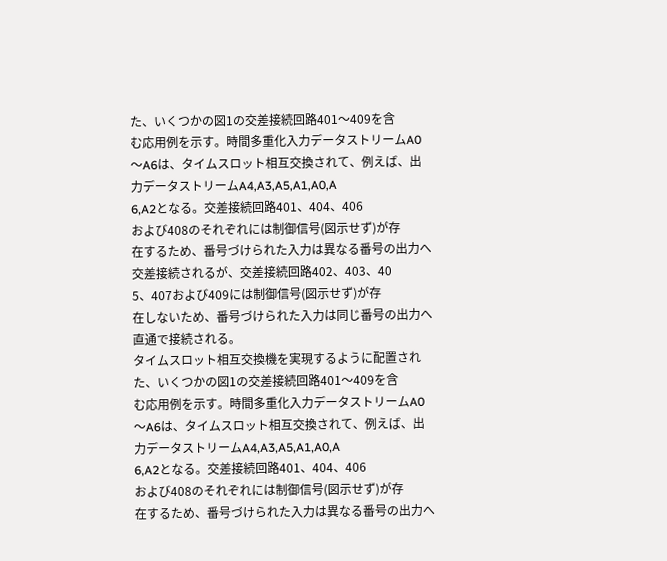た、いくつかの図1の交差接続回路401〜409を含
む応用例を示す。時間多重化入力データストリームA0
〜A6は、タイムスロット相互交換されて、例えば、出
力データストリームA4,A3,A5,A1,A0,A
6,A2となる。交差接続回路401、404、406
および408のそれぞれには制御信号(図示せず)が存
在するため、番号づけられた入力は異なる番号の出力へ
交差接続されるが、交差接続回路402、403、40
5、407および409には制御信号(図示せず)が存
在しないため、番号づけられた入力は同じ番号の出力へ
直通で接続される。
タイムスロット相互交換機を実現するように配置され
た、いくつかの図1の交差接続回路401〜409を含
む応用例を示す。時間多重化入力データストリームA0
〜A6は、タイムスロット相互交換されて、例えば、出
力データストリームA4,A3,A5,A1,A0,A
6,A2となる。交差接続回路401、404、406
および408のそれぞれには制御信号(図示せず)が存
在するため、番号づけられた入力は異なる番号の出力へ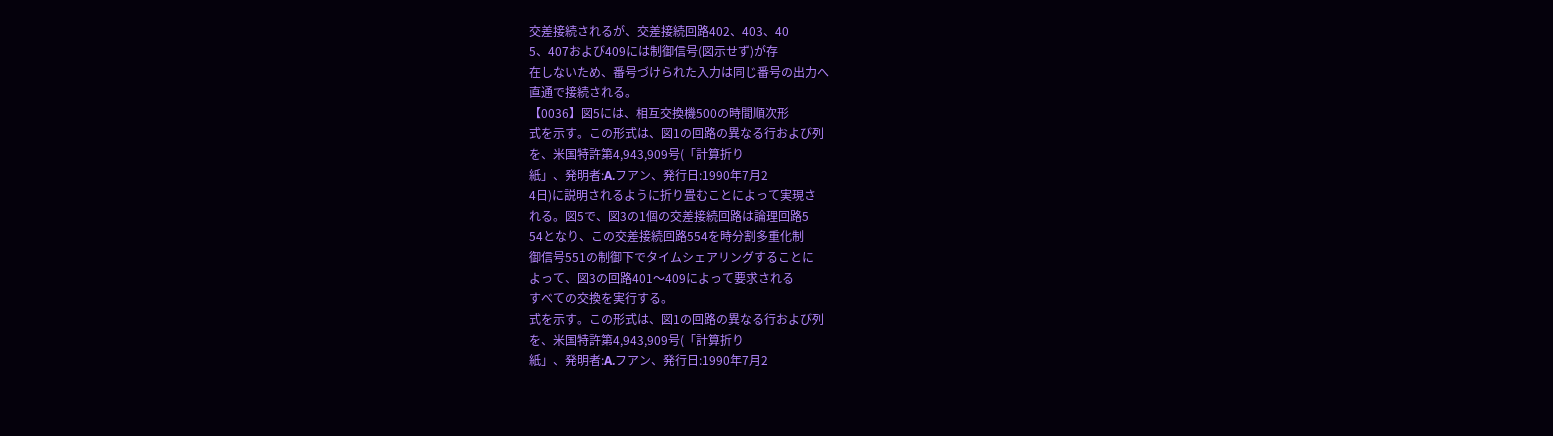交差接続されるが、交差接続回路402、403、40
5、407および409には制御信号(図示せず)が存
在しないため、番号づけられた入力は同じ番号の出力へ
直通で接続される。
【0036】図5には、相互交換機500の時間順次形
式を示す。この形式は、図1の回路の異なる行および列
を、米国特許第4,943,909号(「計算折り
紙」、発明者:A.フアン、発行日:1990年7月2
4日)に説明されるように折り畳むことによって実現さ
れる。図5で、図3の1個の交差接続回路は論理回路5
54となり、この交差接続回路554を時分割多重化制
御信号551の制御下でタイムシェアリングすることに
よって、図3の回路401〜409によって要求される
すべての交換を実行する。
式を示す。この形式は、図1の回路の異なる行および列
を、米国特許第4,943,909号(「計算折り
紙」、発明者:A.フアン、発行日:1990年7月2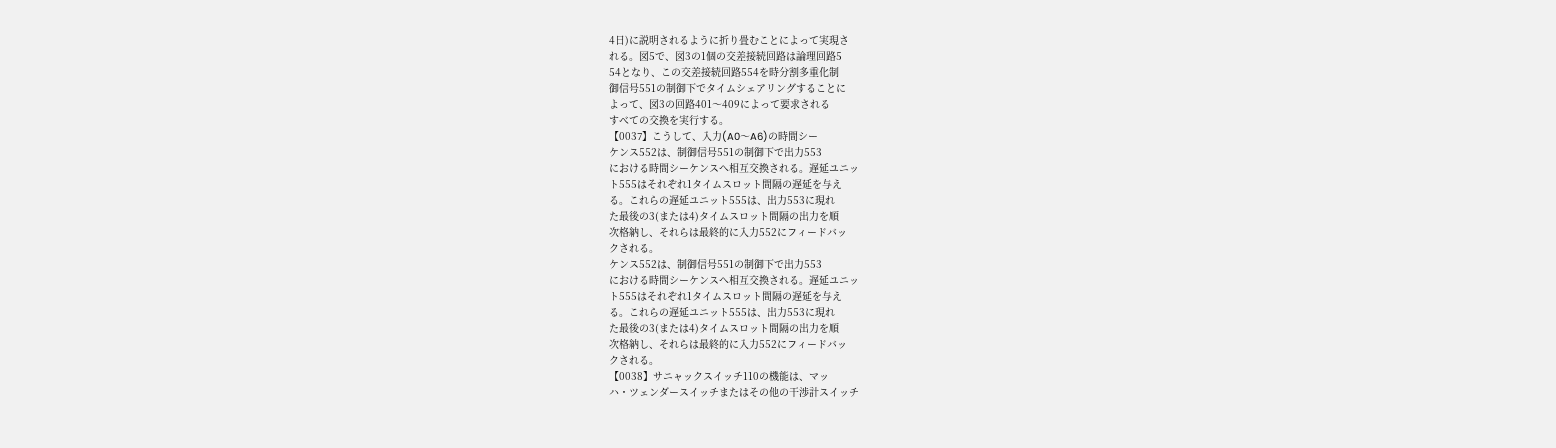4日)に説明されるように折り畳むことによって実現さ
れる。図5で、図3の1個の交差接続回路は論理回路5
54となり、この交差接続回路554を時分割多重化制
御信号551の制御下でタイムシェアリングすることに
よって、図3の回路401〜409によって要求される
すべての交換を実行する。
【0037】こうして、入力(A0〜A6)の時間シー
ケンス552は、制御信号551の制御下で出力553
における時間シーケンスへ相互交換される。遅延ユニッ
ト555はそれぞれ1タイムスロット間隔の遅延を与え
る。これらの遅延ユニット555は、出力553に現れ
た最後の3(または4)タイムスロット間隔の出力を順
次格納し、それらは最終的に入力552にフィードバッ
クされる。
ケンス552は、制御信号551の制御下で出力553
における時間シーケンスへ相互交換される。遅延ユニッ
ト555はそれぞれ1タイムスロット間隔の遅延を与え
る。これらの遅延ユニット555は、出力553に現れ
た最後の3(または4)タイムスロット間隔の出力を順
次格納し、それらは最終的に入力552にフィードバッ
クされる。
【0038】サニャックスイッチ110の機能は、マッ
ハ・ツェンダースイッチまたはその他の干渉計スイッチ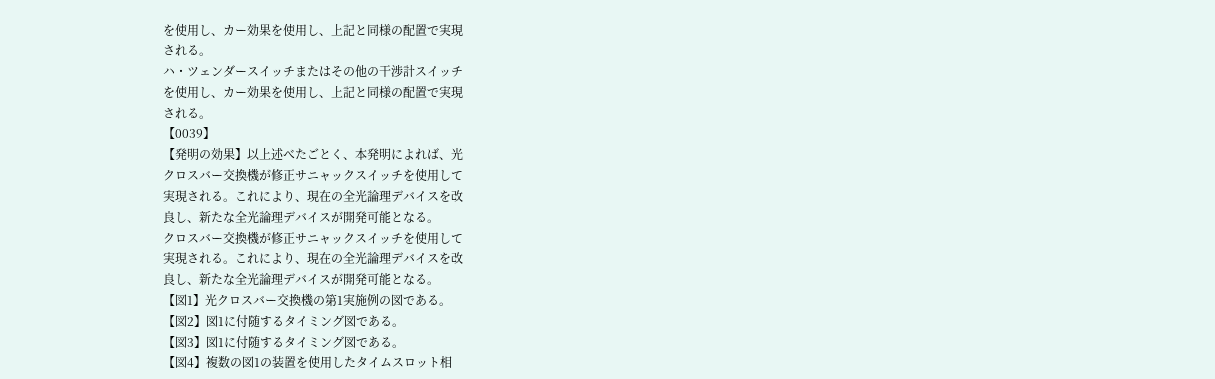を使用し、カー効果を使用し、上記と同様の配置で実現
される。
ハ・ツェンダースイッチまたはその他の干渉計スイッチ
を使用し、カー効果を使用し、上記と同様の配置で実現
される。
【0039】
【発明の効果】以上述べたごとく、本発明によれば、光
クロスバー交換機が修正サニャックスイッチを使用して
実現される。これにより、現在の全光論理デバイスを改
良し、新たな全光論理デバイスが開発可能となる。
クロスバー交換機が修正サニャックスイッチを使用して
実現される。これにより、現在の全光論理デバイスを改
良し、新たな全光論理デバイスが開発可能となる。
【図1】光クロスバー交換機の第1実施例の図である。
【図2】図1に付随するタイミング図である。
【図3】図1に付随するタイミング図である。
【図4】複数の図1の装置を使用したタイムスロット相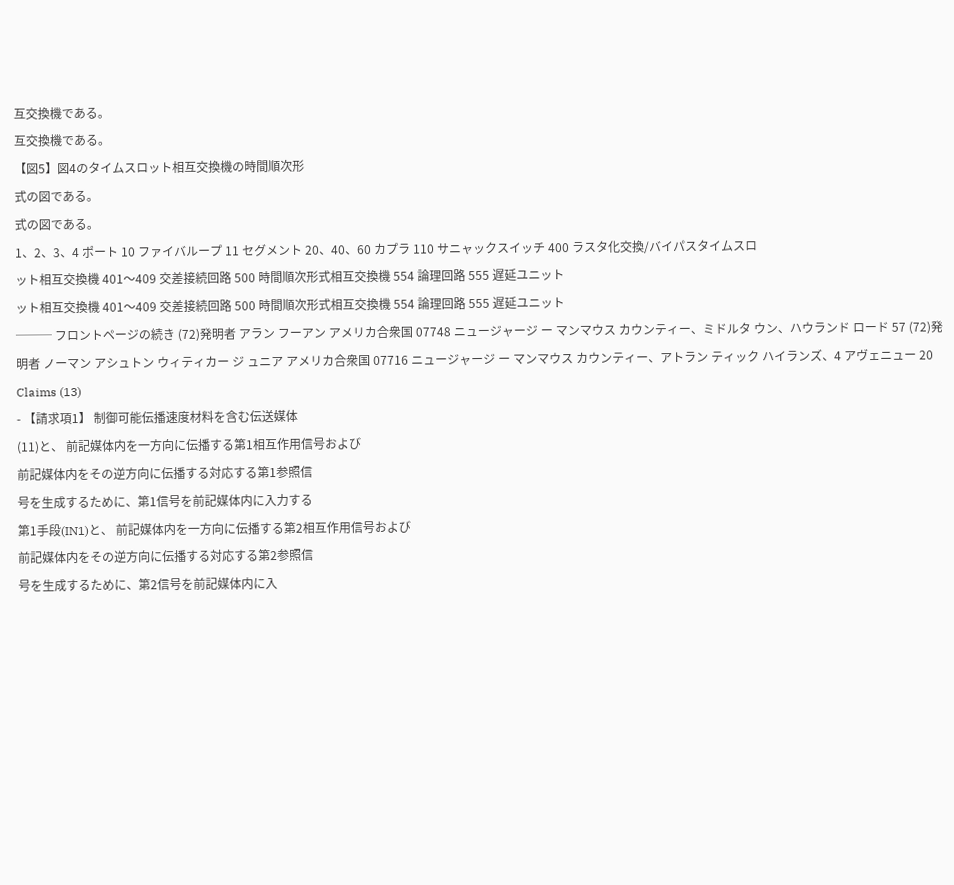互交換機である。
互交換機である。
【図5】図4のタイムスロット相互交換機の時間順次形
式の図である。
式の図である。
1、2、3、4 ポート 10 ファイバループ 11 セグメント 20、40、60 カプラ 110 サニャックスイッチ 400 ラスタ化交換/バイパスタイムスロ
ット相互交換機 401〜409 交差接続回路 500 時間順次形式相互交換機 554 論理回路 555 遅延ユニット
ット相互交換機 401〜409 交差接続回路 500 時間順次形式相互交換機 554 論理回路 555 遅延ユニット
─── フロントページの続き (72)発明者 アラン フーアン アメリカ合衆国 07748 ニュージャージ ー マンマウス カウンティー、ミドルタ ウン、ハウランド ロード 57 (72)発明者 ノーマン アシュトン ウィティカー ジ ュニア アメリカ合衆国 07716 ニュージャージ ー マンマウス カウンティー、アトラン ティック ハイランズ、4 アヴェニュー 20
Claims (13)
- 【請求項1】 制御可能伝播速度材料を含む伝送媒体
(11)と、 前記媒体内を一方向に伝播する第1相互作用信号および
前記媒体内をその逆方向に伝播する対応する第1参照信
号を生成するために、第1信号を前記媒体内に入力する
第1手段(IN1)と、 前記媒体内を一方向に伝播する第2相互作用信号および
前記媒体内をその逆方向に伝播する対応する第2参照信
号を生成するために、第2信号を前記媒体内に入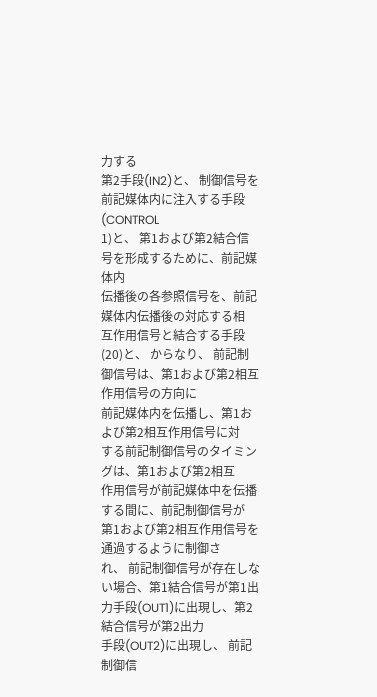力する
第2手段(IN2)と、 制御信号を前記媒体内に注入する手段(CONTROL
1)と、 第1および第2結合信号を形成するために、前記媒体内
伝播後の各参照信号を、前記媒体内伝播後の対応する相
互作用信号と結合する手段(20)と、 からなり、 前記制御信号は、第1および第2相互作用信号の方向に
前記媒体内を伝播し、第1および第2相互作用信号に対
する前記制御信号のタイミングは、第1および第2相互
作用信号が前記媒体中を伝播する間に、前記制御信号が
第1および第2相互作用信号を通過するように制御さ
れ、 前記制御信号が存在しない場合、第1結合信号が第1出
力手段(OUT1)に出現し、第2結合信号が第2出力
手段(OUT2)に出現し、 前記制御信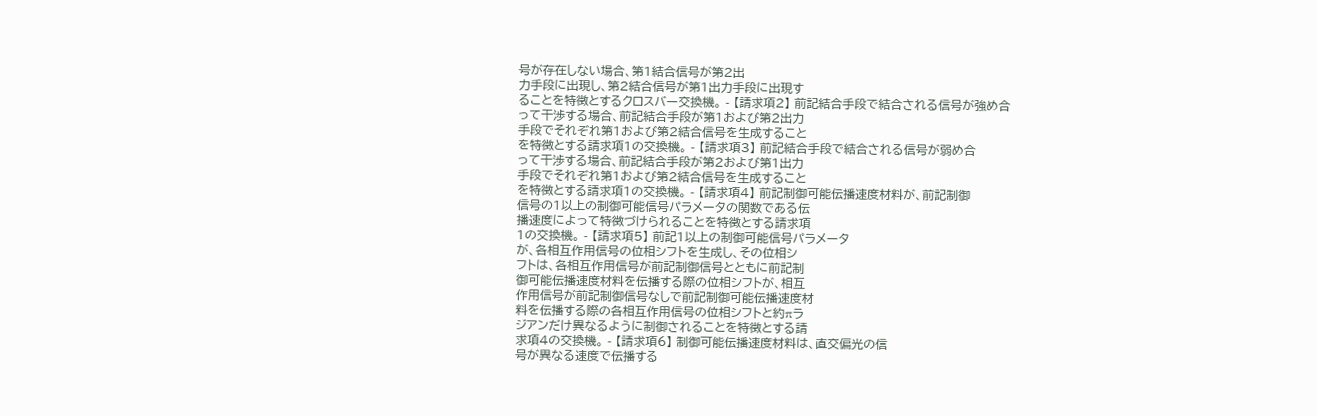号が存在しない場合、第1結合信号が第2出
力手段に出現し、第2結合信号が第1出力手段に出現す
ることを特徴とするクロスバー交換機。 - 【請求項2】 前記結合手段で結合される信号が強め合
って干渉する場合、前記結合手段が第1および第2出力
手段でそれぞれ第1および第2結合信号を生成すること
を特徴とする請求項1の交換機。 - 【請求項3】 前記結合手段で結合される信号が弱め合
って干渉する場合、前記結合手段が第2および第1出力
手段でそれぞれ第1および第2結合信号を生成すること
を特徴とする請求項1の交換機。 - 【請求項4】 前記制御可能伝播速度材料が、前記制御
信号の1以上の制御可能信号パラメータの関数である伝
播速度によって特徴づけられることを特徴とする請求項
1の交換機。 - 【請求項5】 前記1以上の制御可能信号パラメータ
が、各相互作用信号の位相シフトを生成し、その位相シ
フトは、各相互作用信号が前記制御信号とともに前記制
御可能伝播速度材料を伝播する際の位相シフトが、相互
作用信号が前記制御信号なしで前記制御可能伝播速度材
料を伝播する際の各相互作用信号の位相シフトと約πラ
ジアンだけ異なるように制御されることを特徴とする請
求項4の交換機。 - 【請求項6】 制御可能伝播速度材料は、直交偏光の信
号が異なる速度で伝播する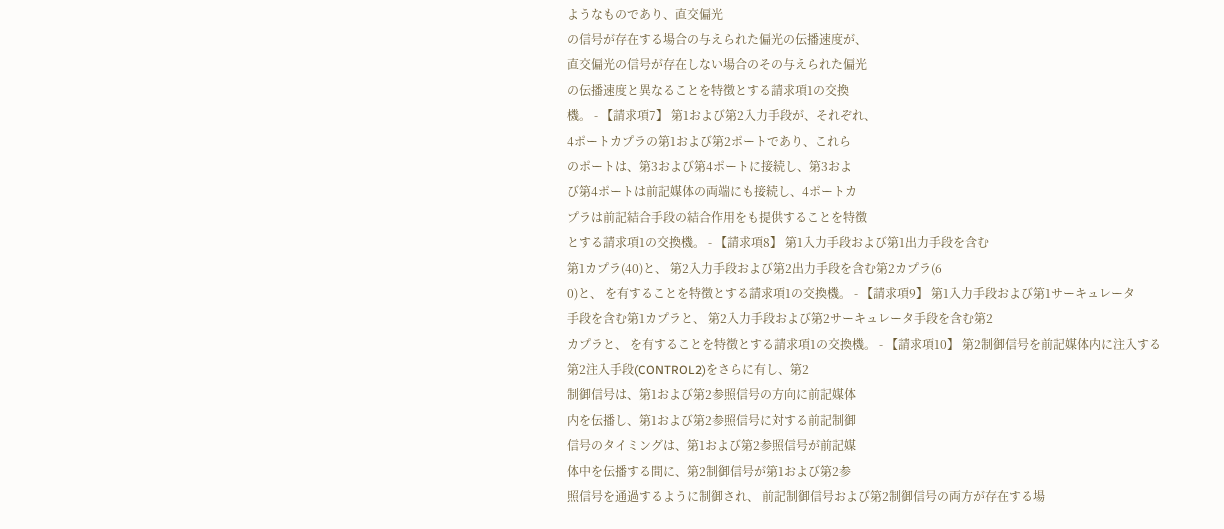ようなものであり、直交偏光
の信号が存在する場合の与えられた偏光の伝播速度が、
直交偏光の信号が存在しない場合のその与えられた偏光
の伝播速度と異なることを特徴とする請求項1の交換
機。 - 【請求項7】 第1および第2入力手段が、それぞれ、
4ポートカプラの第1および第2ポートであり、これら
のポートは、第3および第4ポートに接続し、第3およ
び第4ポートは前記媒体の両端にも接続し、4ポートカ
プラは前記結合手段の結合作用をも提供することを特徴
とする請求項1の交換機。 - 【請求項8】 第1入力手段および第1出力手段を含む
第1カプラ(40)と、 第2入力手段および第2出力手段を含む第2カプラ(6
0)と、 を有することを特徴とする請求項1の交換機。 - 【請求項9】 第1入力手段および第1サーキュレータ
手段を含む第1カプラと、 第2入力手段および第2サーキュレータ手段を含む第2
カプラと、 を有することを特徴とする請求項1の交換機。 - 【請求項10】 第2制御信号を前記媒体内に注入する
第2注入手段(CONTROL2)をさらに有し、第2
制御信号は、第1および第2参照信号の方向に前記媒体
内を伝播し、第1および第2参照信号に対する前記制御
信号のタイミングは、第1および第2参照信号が前記媒
体中を伝播する間に、第2制御信号が第1および第2参
照信号を通過するように制御され、 前記制御信号および第2制御信号の両方が存在する場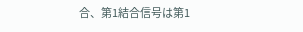合、第1結合信号は第1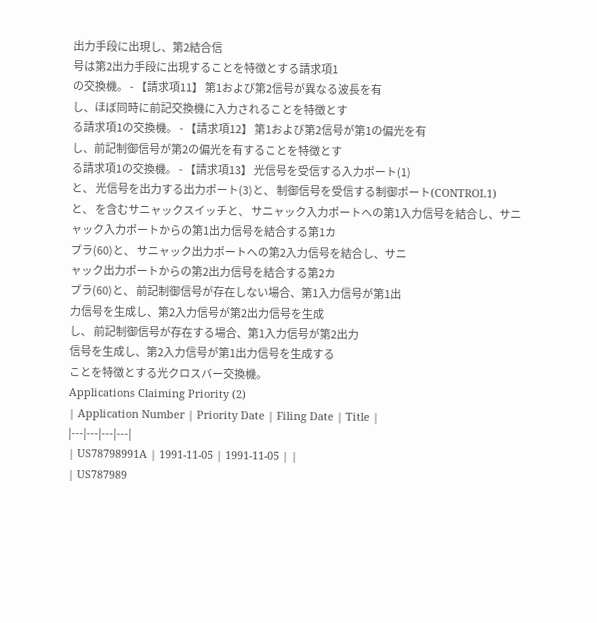出力手段に出現し、第2結合信
号は第2出力手段に出現することを特徴とする請求項1
の交換機。 - 【請求項11】 第1および第2信号が異なる波長を有
し、ほぼ同時に前記交換機に入力されることを特徴とす
る請求項1の交換機。 - 【請求項12】 第1および第2信号が第1の偏光を有
し、前記制御信号が第2の偏光を有することを特徴とす
る請求項1の交換機。 - 【請求項13】 光信号を受信する入力ポート(1)
と、 光信号を出力する出力ポート(3)と、 制御信号を受信する制御ポート(CONTROL1)
と、 を含むサニャックスイッチと、 サニャック入力ポートへの第1入力信号を結合し、サニ
ャック入力ポートからの第1出力信号を結合する第1カ
プラ(60)と、 サニャック出力ポートへの第2入力信号を結合し、サニ
ャック出力ポートからの第2出力信号を結合する第2カ
プラ(60)と、 前記制御信号が存在しない場合、第1入力信号が第1出
力信号を生成し、第2入力信号が第2出力信号を生成
し、 前記制御信号が存在する場合、第1入力信号が第2出力
信号を生成し、第2入力信号が第1出力信号を生成する
ことを特徴とする光クロスバー交換機。
Applications Claiming Priority (2)
| Application Number | Priority Date | Filing Date | Title |
|---|---|---|---|
| US78798991A | 1991-11-05 | 1991-11-05 | |
| US787989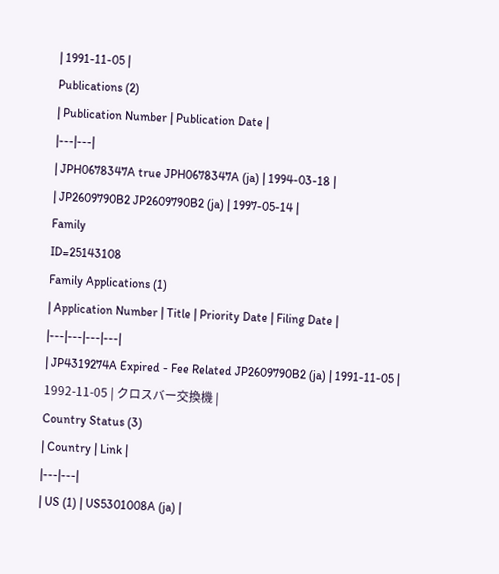| 1991-11-05 |
Publications (2)
| Publication Number | Publication Date |
|---|---|
| JPH0678347A true JPH0678347A (ja) | 1994-03-18 |
| JP2609790B2 JP2609790B2 (ja) | 1997-05-14 |
Family
ID=25143108
Family Applications (1)
| Application Number | Title | Priority Date | Filing Date |
|---|---|---|---|
| JP4319274A Expired - Fee Related JP2609790B2 (ja) | 1991-11-05 | 1992-11-05 | クロスバー交換機 |
Country Status (3)
| Country | Link |
|---|---|
| US (1) | US5301008A (ja) |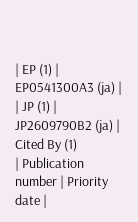| EP (1) | EP0541300A3 (ja) |
| JP (1) | JP2609790B2 (ja) |
Cited By (1)
| Publication number | Priority date |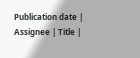Publication date | Assignee | Title |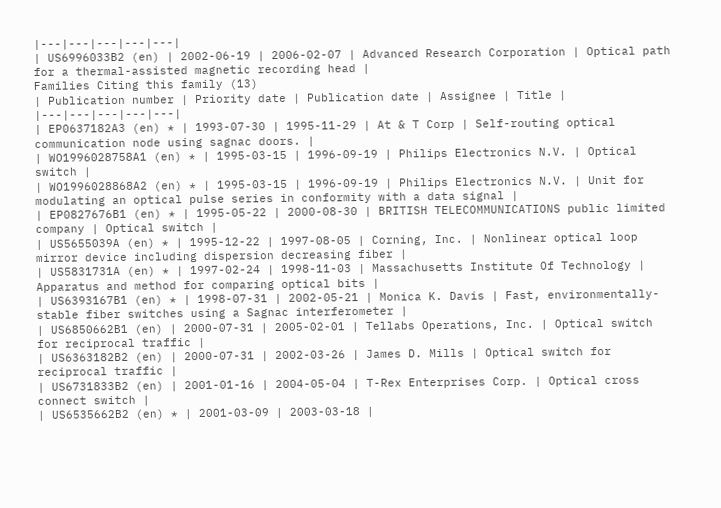|---|---|---|---|---|
| US6996033B2 (en) | 2002-06-19 | 2006-02-07 | Advanced Research Corporation | Optical path for a thermal-assisted magnetic recording head |
Families Citing this family (13)
| Publication number | Priority date | Publication date | Assignee | Title |
|---|---|---|---|---|
| EP0637182A3 (en) * | 1993-07-30 | 1995-11-29 | At & T Corp | Self-routing optical communication node using sagnac doors. |
| WO1996028758A1 (en) * | 1995-03-15 | 1996-09-19 | Philips Electronics N.V. | Optical switch |
| WO1996028868A2 (en) * | 1995-03-15 | 1996-09-19 | Philips Electronics N.V. | Unit for modulating an optical pulse series in conformity with a data signal |
| EP0827676B1 (en) * | 1995-05-22 | 2000-08-30 | BRITISH TELECOMMUNICATIONS public limited company | Optical switch |
| US5655039A (en) * | 1995-12-22 | 1997-08-05 | Corning, Inc. | Nonlinear optical loop mirror device including dispersion decreasing fiber |
| US5831731A (en) * | 1997-02-24 | 1998-11-03 | Massachusetts Institute Of Technology | Apparatus and method for comparing optical bits |
| US6393167B1 (en) * | 1998-07-31 | 2002-05-21 | Monica K. Davis | Fast, environmentally-stable fiber switches using a Sagnac interferometer |
| US6850662B1 (en) | 2000-07-31 | 2005-02-01 | Tellabs Operations, Inc. | Optical switch for reciprocal traffic |
| US6363182B2 (en) | 2000-07-31 | 2002-03-26 | James D. Mills | Optical switch for reciprocal traffic |
| US6731833B2 (en) | 2001-01-16 | 2004-05-04 | T-Rex Enterprises Corp. | Optical cross connect switch |
| US6535662B2 (en) * | 2001-03-09 | 2003-03-18 |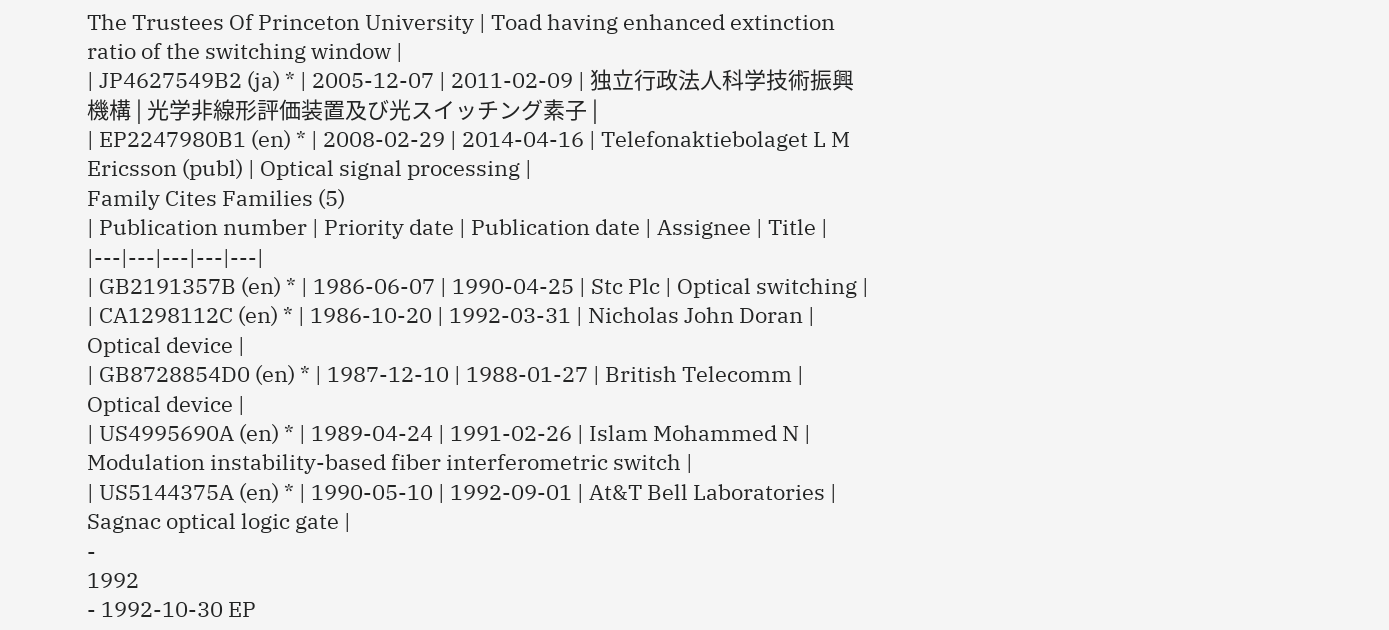The Trustees Of Princeton University | Toad having enhanced extinction ratio of the switching window |
| JP4627549B2 (ja) * | 2005-12-07 | 2011-02-09 | 独立行政法人科学技術振興機構 | 光学非線形評価装置及び光スイッチング素子 |
| EP2247980B1 (en) * | 2008-02-29 | 2014-04-16 | Telefonaktiebolaget L M Ericsson (publ) | Optical signal processing |
Family Cites Families (5)
| Publication number | Priority date | Publication date | Assignee | Title |
|---|---|---|---|---|
| GB2191357B (en) * | 1986-06-07 | 1990-04-25 | Stc Plc | Optical switching |
| CA1298112C (en) * | 1986-10-20 | 1992-03-31 | Nicholas John Doran | Optical device |
| GB8728854D0 (en) * | 1987-12-10 | 1988-01-27 | British Telecomm | Optical device |
| US4995690A (en) * | 1989-04-24 | 1991-02-26 | Islam Mohammed N | Modulation instability-based fiber interferometric switch |
| US5144375A (en) * | 1990-05-10 | 1992-09-01 | At&T Bell Laboratories | Sagnac optical logic gate |
-
1992
- 1992-10-30 EP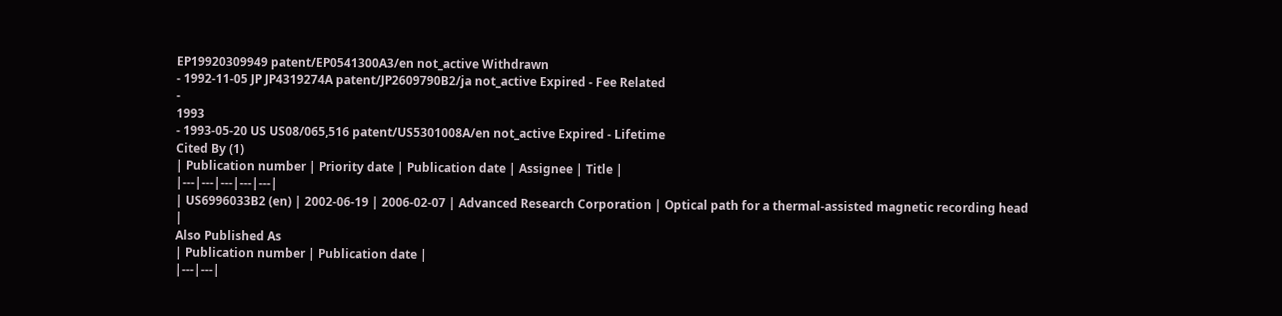EP19920309949 patent/EP0541300A3/en not_active Withdrawn
- 1992-11-05 JP JP4319274A patent/JP2609790B2/ja not_active Expired - Fee Related
-
1993
- 1993-05-20 US US08/065,516 patent/US5301008A/en not_active Expired - Lifetime
Cited By (1)
| Publication number | Priority date | Publication date | Assignee | Title |
|---|---|---|---|---|
| US6996033B2 (en) | 2002-06-19 | 2006-02-07 | Advanced Research Corporation | Optical path for a thermal-assisted magnetic recording head |
Also Published As
| Publication number | Publication date |
|---|---|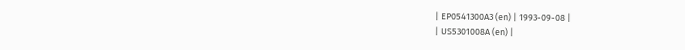| EP0541300A3 (en) | 1993-09-08 |
| US5301008A (en) |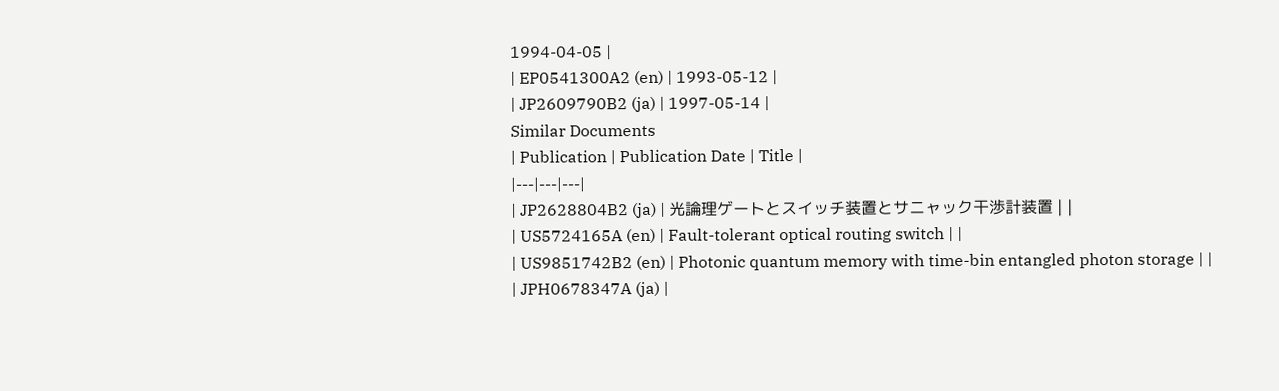1994-04-05 |
| EP0541300A2 (en) | 1993-05-12 |
| JP2609790B2 (ja) | 1997-05-14 |
Similar Documents
| Publication | Publication Date | Title |
|---|---|---|
| JP2628804B2 (ja) | 光論理ゲートとスイッチ装置とサニャック干渉計装置 | |
| US5724165A (en) | Fault-tolerant optical routing switch | |
| US9851742B2 (en) | Photonic quantum memory with time-bin entangled photon storage | |
| JPH0678347A (ja) |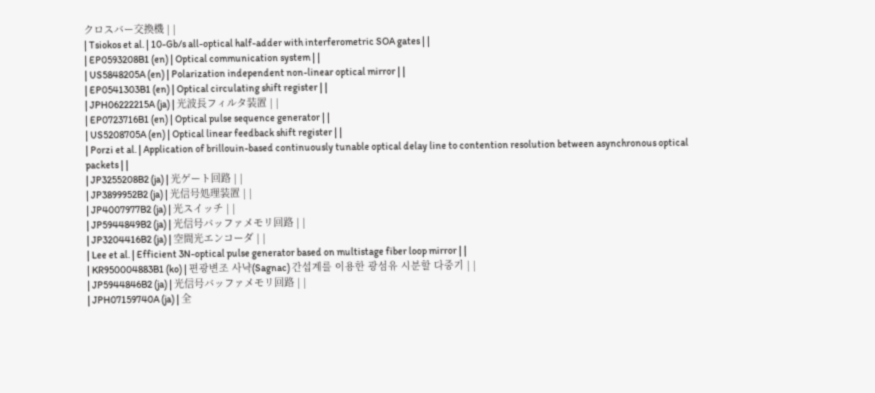クロスバー交換機 | |
| Tsiokos et al. | 10-Gb/s all-optical half-adder with interferometric SOA gates | |
| EP0593208B1 (en) | Optical communication system | |
| US5848205A (en) | Polarization independent non-linear optical mirror | |
| EP0541303B1 (en) | Optical circulating shift register | |
| JPH06222215A (ja) | 光波長フィルタ装置 | |
| EP0723716B1 (en) | Optical pulse sequence generator | |
| US5208705A (en) | Optical linear feedback shift register | |
| Porzi et al. | Application of brillouin-based continuously tunable optical delay line to contention resolution between asynchronous optical packets | |
| JP3255208B2 (ja) | 光ゲート回路 | |
| JP3899952B2 (ja) | 光信号処理装置 | |
| JP4007977B2 (ja) | 光スイッチ | |
| JP5944849B2 (ja) | 光信号バッファメモリ回路 | |
| JP3204416B2 (ja) | 空間光エンコーダ | |
| Lee et al. | Efficient 3N-optical pulse generator based on multistage fiber loop mirror | |
| KR950004883B1 (ko) | 편광변조 사냑(Sagnac) 간섭계를 이용한 광섬유 시분할 다중기 | |
| JP5944846B2 (ja) | 光信号バッファメモリ回路 | |
| JPH07159740A (ja) | 全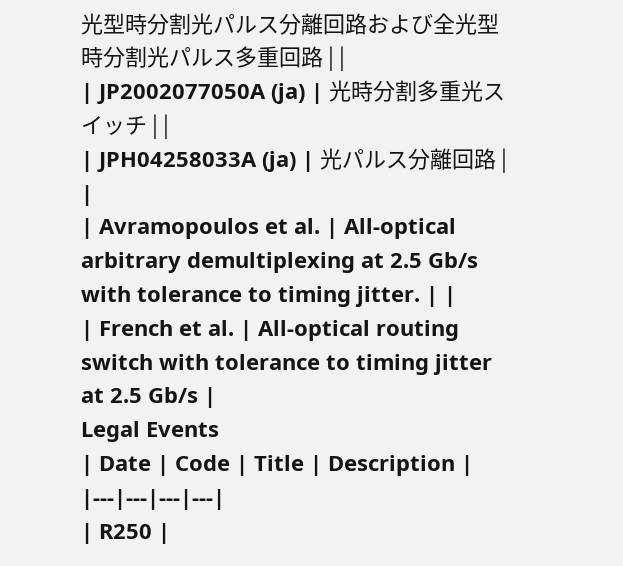光型時分割光パルス分離回路および全光型時分割光パルス多重回路 | |
| JP2002077050A (ja) | 光時分割多重光スイッチ | |
| JPH04258033A (ja) | 光パルス分離回路 | |
| Avramopoulos et al. | All-optical arbitrary demultiplexing at 2.5 Gb/s with tolerance to timing jitter. | |
| French et al. | All-optical routing switch with tolerance to timing jitter at 2.5 Gb/s |
Legal Events
| Date | Code | Title | Description |
|---|---|---|---|
| R250 |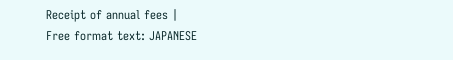Receipt of annual fees |
Free format text: JAPANESE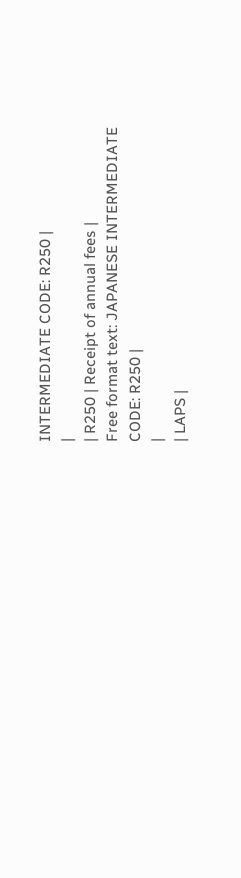INTERMEDIATE CODE: R250 |
|
| R250 | Receipt of annual fees |
Free format text: JAPANESE INTERMEDIATE CODE: R250 |
|
| LAPS |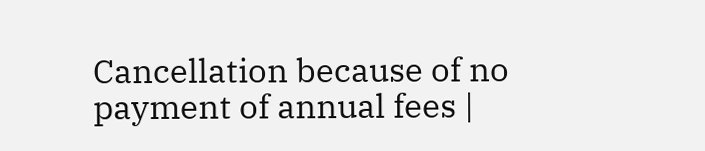Cancellation because of no payment of annual fees |